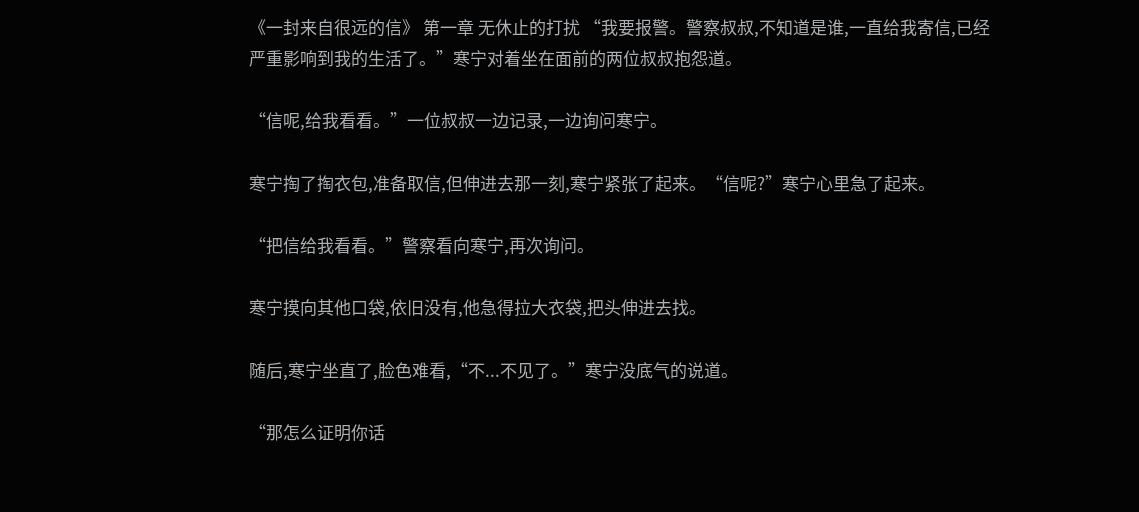《一封来自很远的信》 第一章 无休止的打扰 “我要报警。警察叔叔,不知道是谁,一直给我寄信,已经严重影响到我的生活了。”寒宁对着坐在面前的两位叔叔抱怨道。

“信呢,给我看看。”一位叔叔一边记录,一边询问寒宁。

寒宁掏了掏衣包,准备取信,但伸进去那一刻,寒宁紧张了起来。“信呢?”寒宁心里急了起来。

“把信给我看看。”警察看向寒宁,再次询问。

寒宁摸向其他口袋,依旧没有,他急得拉大衣袋,把头伸进去找。

随后,寒宁坐直了,脸色难看,“不...不见了。”寒宁没底气的说道。

“那怎么证明你话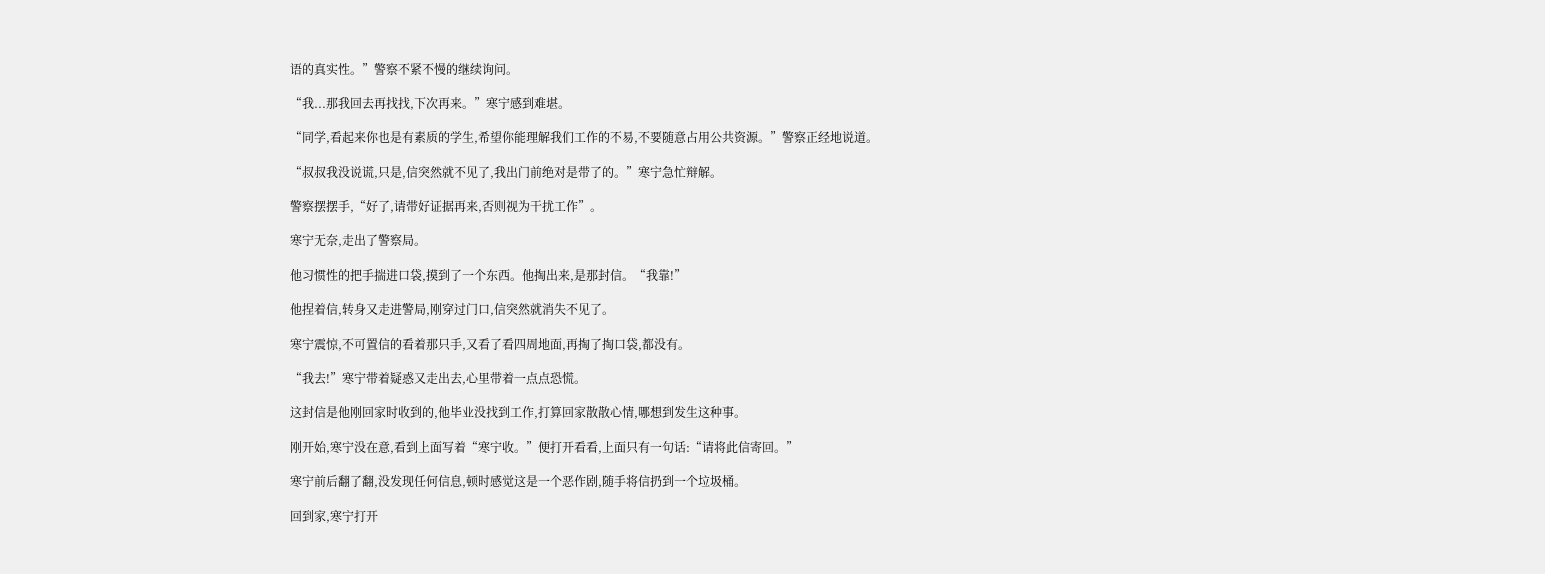语的真实性。”警察不紧不慢的继续询问。

“我...那我回去再找找,下次再来。”寒宁感到难堪。

“同学,看起来你也是有素质的学生,希望你能理解我们工作的不易,不要随意占用公共资源。”警察正经地说道。

“叔叔我没说谎,只是,信突然就不见了,我出门前绝对是带了的。”寒宁急忙辩解。

警察摆摆手,“好了,请带好证据再来,否则视为干扰工作”。

寒宁无奈,走出了警察局。

他习惯性的把手揣进口袋,摸到了一个东西。他掏出来,是那封信。“我靠!”

他捏着信,转身又走进警局,刚穿过门口,信突然就消失不见了。

寒宁震惊,不可置信的看着那只手,又看了看四周地面,再掏了掏口袋,都没有。

“我去!”寒宁带着疑惑又走出去,心里带着一点点恐慌。

这封信是他刚回家时收到的,他毕业没找到工作,打算回家散散心情,哪想到发生这种事。

刚开始,寒宁没在意,看到上面写着“寒宁收。”便打开看看,上面只有一句话:“请将此信寄回。”

寒宁前后翻了翻,没发现任何信息,顿时感觉这是一个恶作剧,随手将信扔到一个垃圾桶。

回到家,寒宁打开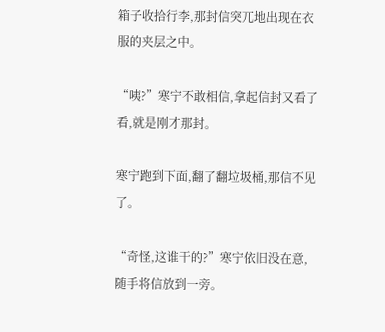箱子收拾行李,那封信突兀地出现在衣服的夹层之中。

“咦?”寒宁不敢相信,拿起信封又看了看,就是刚才那封。

寒宁跑到下面,翻了翻垃圾桶,那信不见了。

“奇怪,这谁干的?”寒宁依旧没在意,随手将信放到一旁。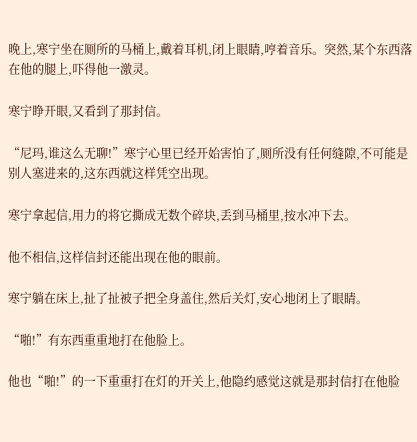晚上,寒宁坐在厕所的马桶上,戴着耳机,闭上眼睛,哼着音乐。突然,某个东西落在他的腿上,吓得他一激灵。

寒宁睁开眼,又看到了那封信。

“尼玛,谁这么无聊!”寒宁心里已经开始害怕了,厕所没有任何缝隙,不可能是别人塞进来的,这东西就这样凭空出现。

寒宁拿起信,用力的将它撕成无数个碎块,丢到马桶里,按水冲下去。

他不相信,这样信封还能出现在他的眼前。

寒宁躺在床上,扯了扯被子把全身盖住,然后关灯,安心地闭上了眼睛。

“啪!”有东西重重地打在他脸上。

他也“啪!”的一下重重打在灯的开关上,他隐约感觉这就是那封信打在他脸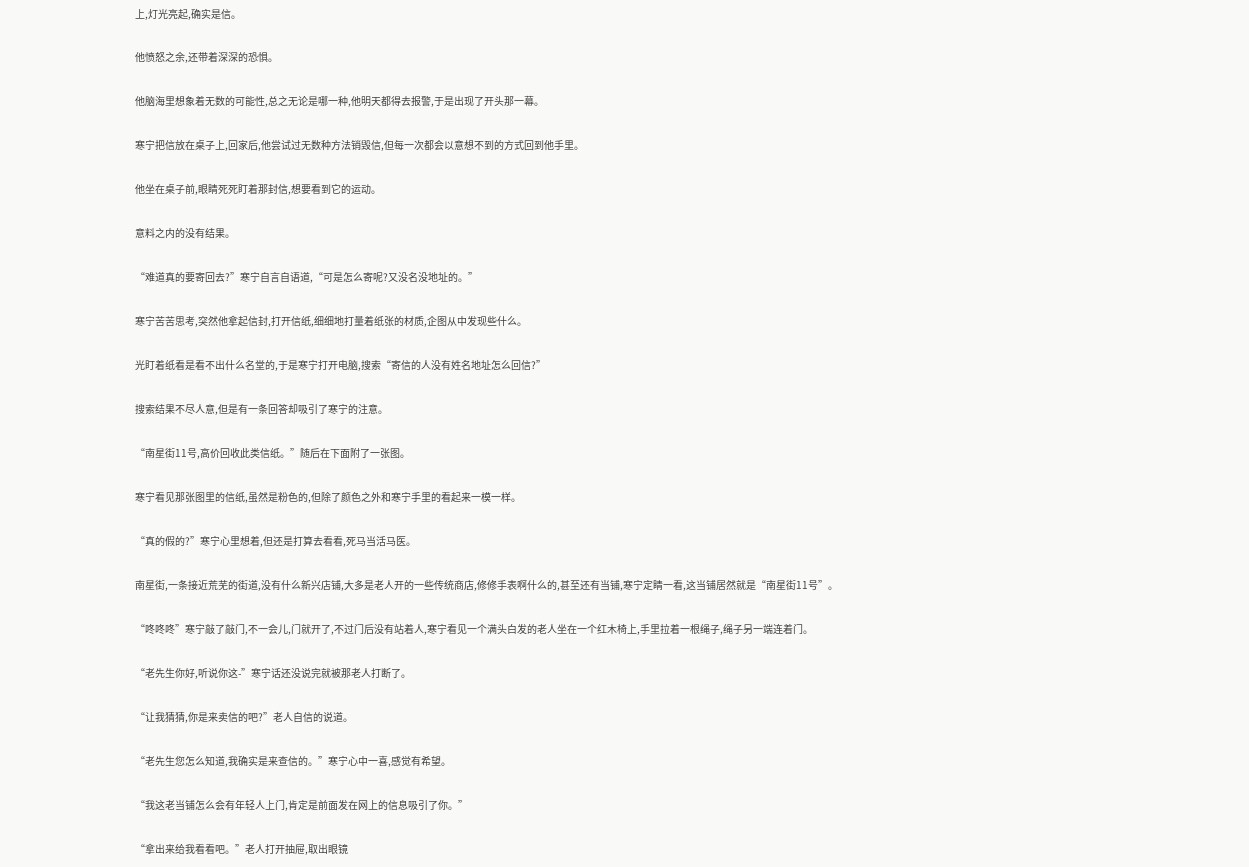上,灯光亮起,确实是信。

他愤怒之余,还带着深深的恐惧。

他脑海里想象着无数的可能性,总之无论是哪一种,他明天都得去报警,于是出现了开头那一幕。

寒宁把信放在桌子上,回家后,他尝试过无数种方法销毁信,但每一次都会以意想不到的方式回到他手里。

他坐在桌子前,眼睛死死盯着那封信,想要看到它的运动。

意料之内的没有结果。

“难道真的要寄回去?”寒宁自言自语道,“可是怎么寄呢?又没名没地址的。”

寒宁苦苦思考,突然他拿起信封,打开信纸,细细地打量着纸张的材质,企图从中发现些什么。

光盯着纸看是看不出什么名堂的,于是寒宁打开电脑,搜索“寄信的人没有姓名地址怎么回信?”

搜索结果不尽人意,但是有一条回答却吸引了寒宁的注意。

“南星街11号,高价回收此类信纸。”随后在下面附了一张图。

寒宁看见那张图里的信纸,虽然是粉色的,但除了颜色之外和寒宁手里的看起来一模一样。

“真的假的?”寒宁心里想着,但还是打算去看看,死马当活马医。

南星街,一条接近荒芜的街道,没有什么新兴店铺,大多是老人开的一些传统商店,修修手表啊什么的,甚至还有当铺,寒宁定睛一看,这当铺居然就是“南星街11号”。

“咚咚咚”寒宁敲了敲门,不一会儿,门就开了,不过门后没有站着人,寒宁看见一个满头白发的老人坐在一个红木椅上,手里拉着一根绳子,绳子另一端连着门。

“老先生你好,听说你这-”寒宁话还没说完就被那老人打断了。

“让我猜猜,你是来卖信的吧?”老人自信的说道。

“老先生您怎么知道,我确实是来查信的。”寒宁心中一喜,感觉有希望。

“我这老当铺怎么会有年轻人上门,肯定是前面发在网上的信息吸引了你。”

“拿出来给我看看吧。”老人打开抽屉,取出眼镜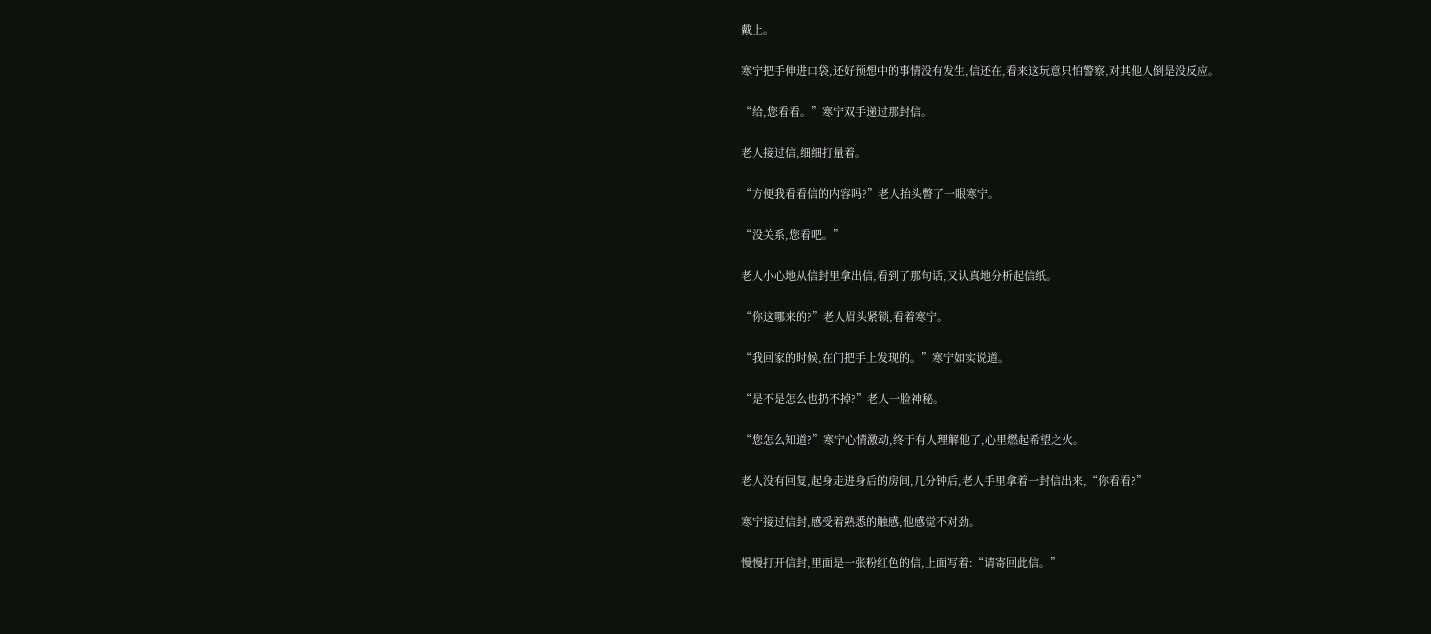戴上。

寒宁把手伸进口袋,还好预想中的事情没有发生,信还在,看来这玩意只怕警察,对其他人倒是没反应。

“给,您看看。”寒宁双手递过那封信。

老人接过信,细细打量着。

“方便我看看信的内容吗?”老人抬头瞥了一眼寒宁。

“没关系,您看吧。”

老人小心地从信封里拿出信,看到了那句话,又认真地分析起信纸。

“你这哪来的?”老人眉头紧锁,看着寒宁。

“我回家的时候,在门把手上发现的。”寒宁如实说道。

“是不是怎么也扔不掉?”老人一脸神秘。

“您怎么知道?”寒宁心情激动,终于有人理解他了,心里燃起希望之火。

老人没有回复,起身走进身后的房间,几分钟后,老人手里拿着一封信出来,“你看看?”

寒宁接过信封,感受着熟悉的触感,他感觉不对劲。

慢慢打开信封,里面是一张粉红色的信,上面写着:“请寄回此信。”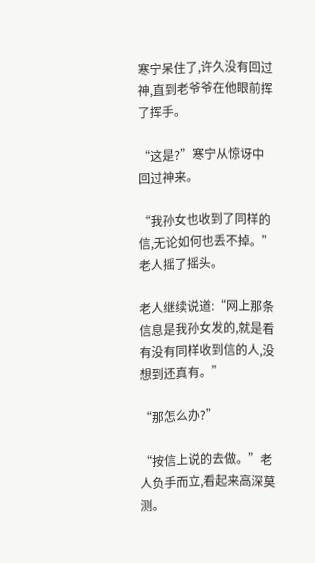寒宁呆住了,许久没有回过神,直到老爷爷在他眼前挥了挥手。

“这是?”寒宁从惊讶中回过神来。

“我孙女也收到了同样的信,无论如何也丢不掉。”老人摇了摇头。

老人继续说道:“网上那条信息是我孙女发的,就是看有没有同样收到信的人,没想到还真有。”

“那怎么办?”

“按信上说的去做。”老人负手而立,看起来高深莫测。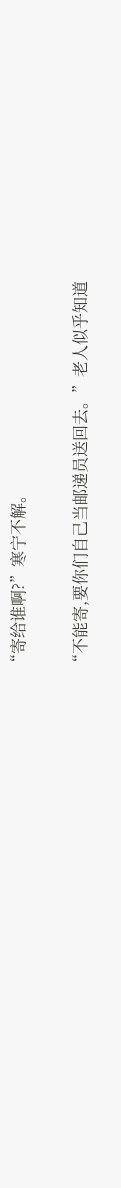“寄给谁啊?”寒宁不解。

“不能寄,要你们自己当邮递员送回去。”老人似乎知道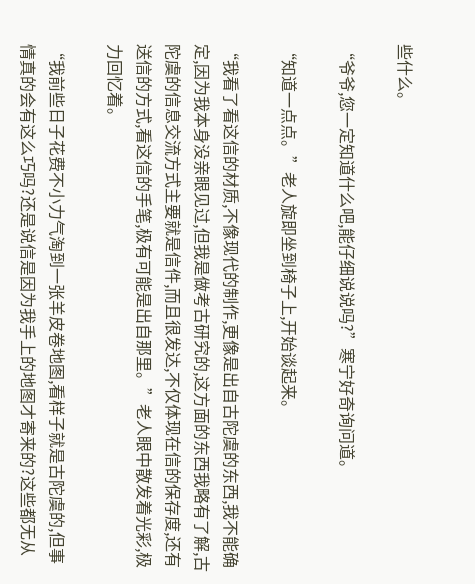些什么。

“爷爷,您一定知道什么吧,能仔细说说吗?”寒宁好奇询问道。

“知道一点点。”老人旋即坐到椅子上,开始谈起来。

“我看了看这信的材质,不像现代的制作,更像是出自古陀虞的东西,我不能确定,因为我本身没亲眼见过,但我是做考古研究的,这方面的东西我略有了解,古陀虞的信息交流方式主要就是信件,而且很发达,不仅体现在信的保存度,还有送信的方式,看这信的手笔,极有可能是出自那里。”老人眼中散发着光彩,极力回忆着。

“我前些日子花费不小力气淘到一张羊皮卷地图,看样子就是古陀虞的,但事情真的会有这么巧吗?还是说信是因为我手上的地图才寄来的?这些都无从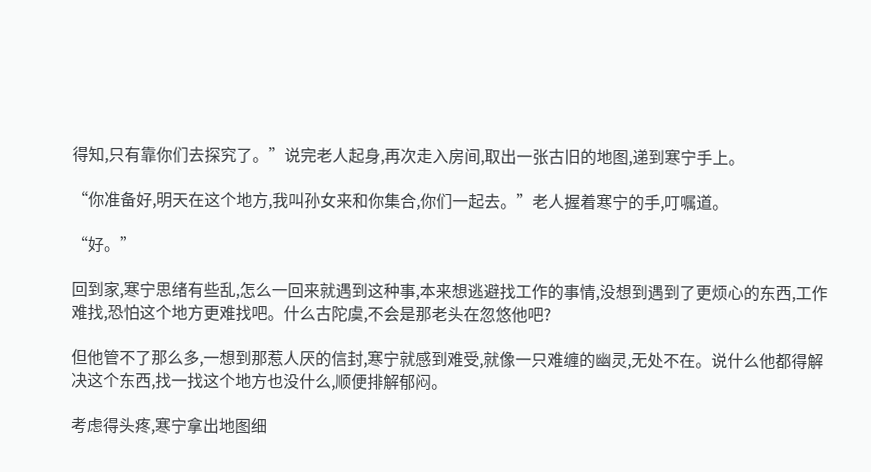得知,只有靠你们去探究了。”说完老人起身,再次走入房间,取出一张古旧的地图,递到寒宁手上。

“你准备好,明天在这个地方,我叫孙女来和你集合,你们一起去。”老人握着寒宁的手,叮嘱道。

“好。”

回到家,寒宁思绪有些乱,怎么一回来就遇到这种事,本来想逃避找工作的事情,没想到遇到了更烦心的东西,工作难找,恐怕这个地方更难找吧。什么古陀虞,不会是那老头在忽悠他吧?

但他管不了那么多,一想到那惹人厌的信封,寒宁就感到难受,就像一只难缠的幽灵,无处不在。说什么他都得解决这个东西,找一找这个地方也没什么,顺便排解郁闷。

考虑得头疼,寒宁拿出地图细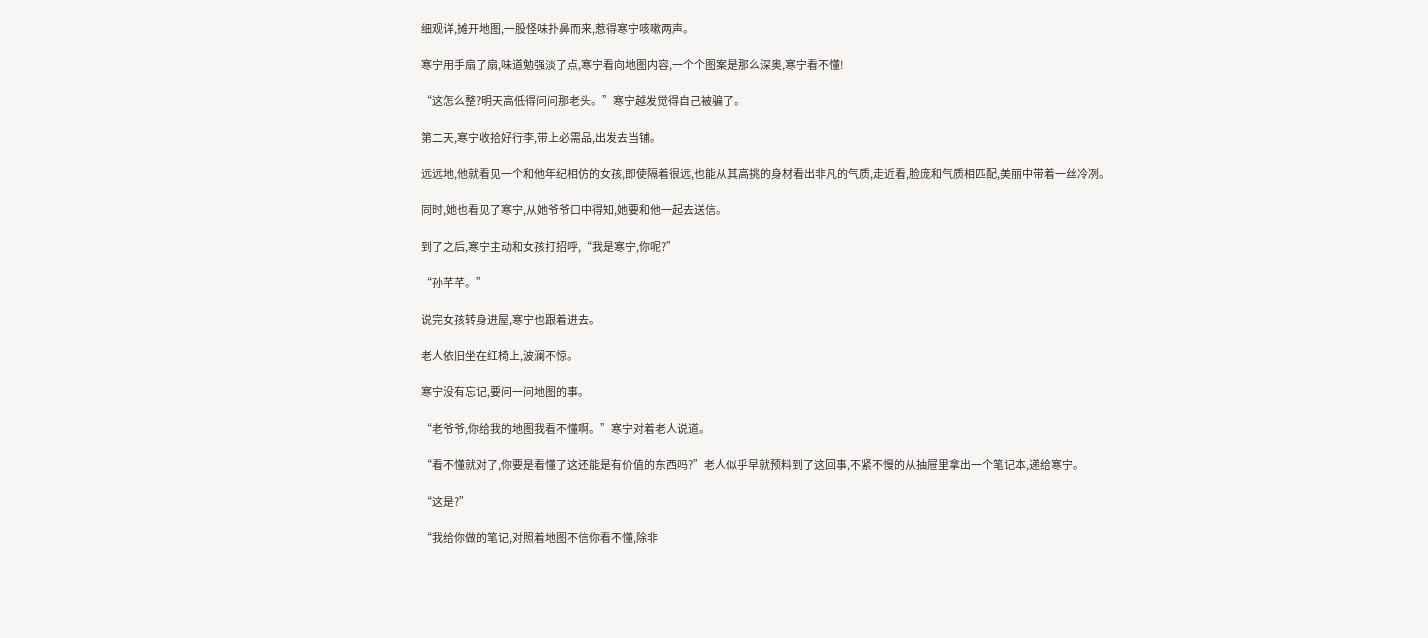细观详,摊开地图,一股怪味扑鼻而来,惹得寒宁咳嗽两声。

寒宁用手扇了扇,味道勉强淡了点,寒宁看向地图内容,一个个图案是那么深奥,寒宁看不懂!

“这怎么整?明天高低得问问那老头。”寒宁越发觉得自己被骗了。

第二天,寒宁收拾好行李,带上必需品,出发去当铺。

远远地,他就看见一个和他年纪相仿的女孩,即使隔着很远,也能从其高挑的身材看出非凡的气质,走近看,脸庞和气质相匹配,美丽中带着一丝冷冽。

同时,她也看见了寒宁,从她爷爷口中得知,她要和他一起去送信。

到了之后,寒宁主动和女孩打招呼,“我是寒宁,你呢?”

“孙芊芊。”

说完女孩转身进屋,寒宁也跟着进去。

老人依旧坐在红椅上,波澜不惊。

寒宁没有忘记,要问一问地图的事。

“老爷爷,你给我的地图我看不懂啊。”寒宁对着老人说道。

“看不懂就对了,你要是看懂了这还能是有价值的东西吗?”老人似乎早就预料到了这回事,不紧不慢的从抽屉里拿出一个笔记本,递给寒宁。

“这是?”

“我给你做的笔记,对照着地图不信你看不懂,除非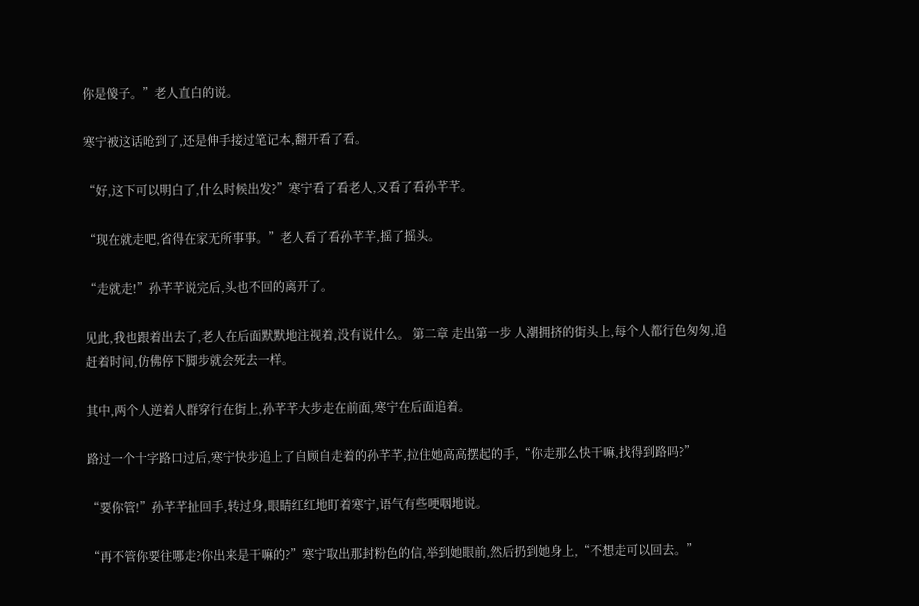你是傻子。”老人直白的说。

寒宁被这话呛到了,还是伸手接过笔记本,翻开看了看。

“好,这下可以明白了,什么时候出发?”寒宁看了看老人,又看了看孙芊芊。

“现在就走吧,省得在家无所事事。”老人看了看孙芊芊,摇了摇头。

“走就走!”孙芊芊说完后,头也不回的离开了。

见此,我也跟着出去了,老人在后面默默地注视着,没有说什么。 第二章 走出第一步 人潮拥挤的街头上,每个人都行色匆匆,追赶着时间,仿佛停下脚步就会死去一样。

其中,两个人逆着人群穿行在街上,孙芊芊大步走在前面,寒宁在后面追着。

路过一个十字路口过后,寒宁快步追上了自顾自走着的孙芊芊,拉住她高高摆起的手,“你走那么快干嘛,找得到路吗?”

“要你管!”孙芊芊扯回手,转过身,眼睛红红地盯着寒宁,语气有些哽咽地说。

“再不管你要往哪走?你出来是干嘛的?”寒宁取出那封粉色的信,举到她眼前,然后扔到她身上,“不想走可以回去。”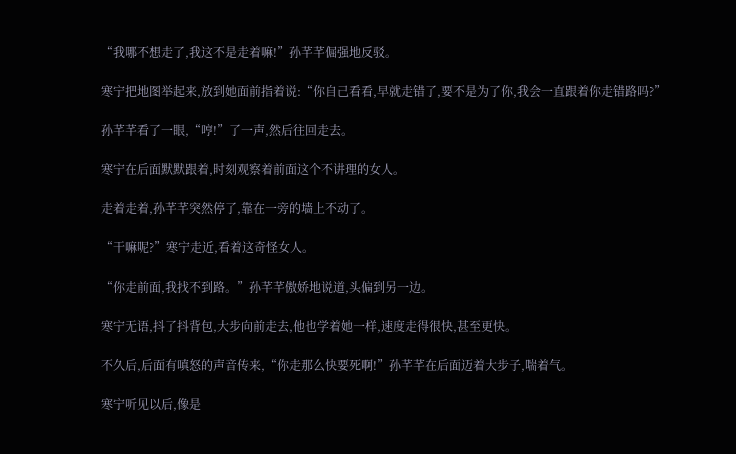“我哪不想走了,我这不是走着嘛!”孙芊芊倔强地反驳。

寒宁把地图举起来,放到她面前指着说:“你自己看看,早就走错了,要不是为了你,我会一直跟着你走错路吗?”

孙芊芊看了一眼,“哼!”了一声,然后往回走去。

寒宁在后面默默跟着,时刻观察着前面这个不讲理的女人。

走着走着,孙芊芊突然停了,靠在一旁的墙上不动了。

“干嘛呢?”寒宁走近,看着这奇怪女人。

“你走前面,我找不到路。”孙芊芊傲娇地说道,头偏到另一边。

寒宁无语,抖了抖背包,大步向前走去,他也学着她一样,速度走得很快,甚至更快。

不久后,后面有嗔怒的声音传来,“你走那么快要死啊!”孙芊芊在后面迈着大步子,喘着气。

寒宁听见以后,像是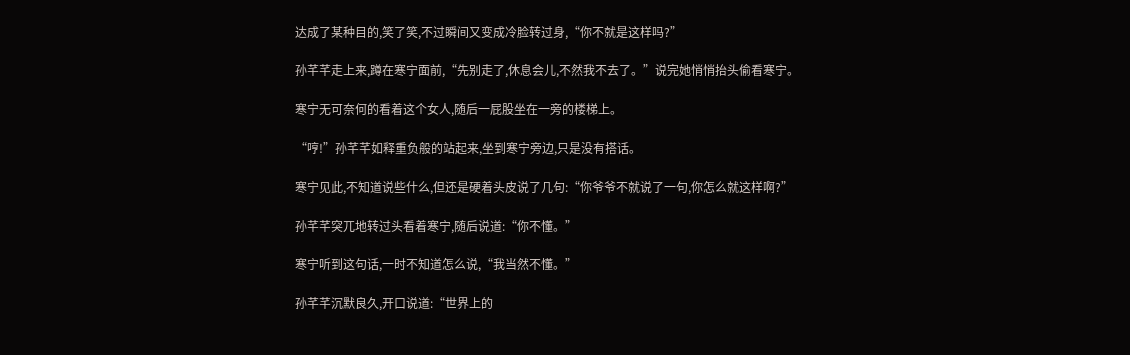达成了某种目的,笑了笑,不过瞬间又变成冷脸转过身,“你不就是这样吗?”

孙芊芊走上来,蹲在寒宁面前,“先别走了,休息会儿,不然我不去了。”说完她悄悄抬头偷看寒宁。

寒宁无可奈何的看着这个女人,随后一屁股坐在一旁的楼梯上。

“哼!”孙芊芊如释重负般的站起来,坐到寒宁旁边,只是没有搭话。

寒宁见此,不知道说些什么,但还是硬着头皮说了几句:“你爷爷不就说了一句,你怎么就这样啊?”

孙芊芊突兀地转过头看着寒宁,随后说道:“你不懂。”

寒宁听到这句话,一时不知道怎么说,“我当然不懂。”

孙芊芊沉默良久,开口说道:“世界上的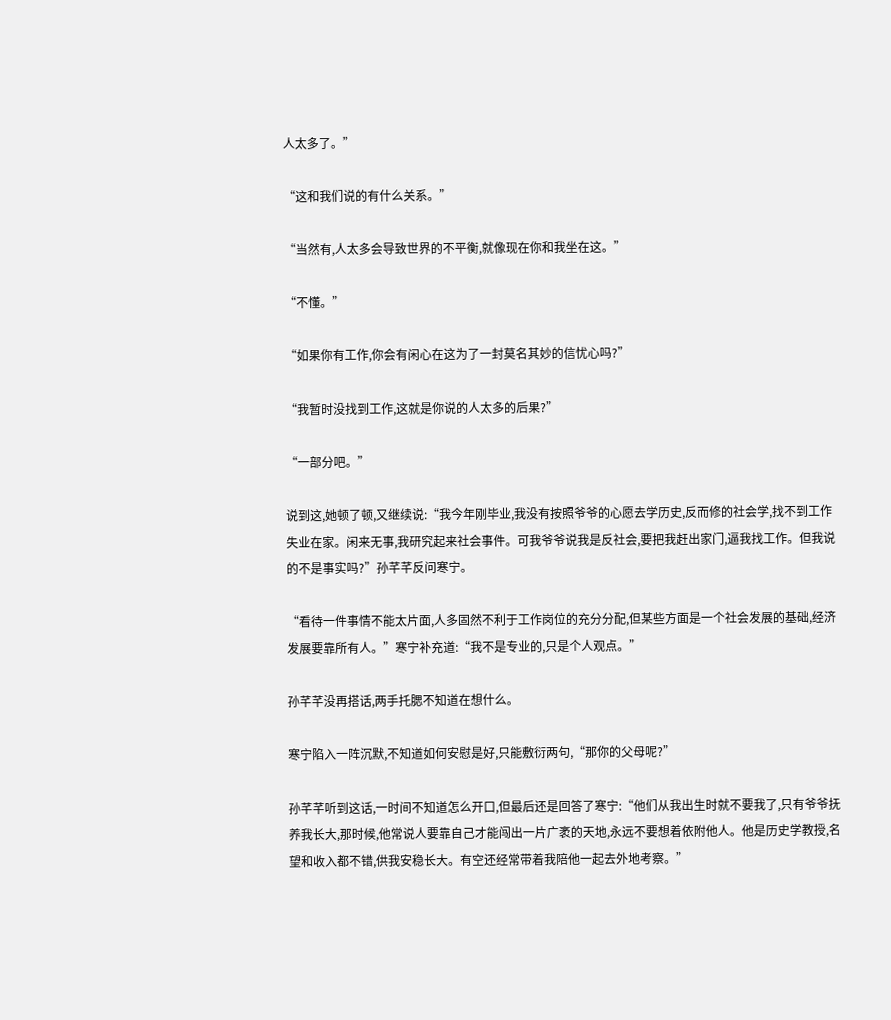人太多了。”

“这和我们说的有什么关系。”

“当然有,人太多会导致世界的不平衡,就像现在你和我坐在这。”

“不懂。”

“如果你有工作,你会有闲心在这为了一封莫名其妙的信忧心吗?”

“我暂时没找到工作,这就是你说的人太多的后果?”

“一部分吧。”

说到这,她顿了顿,又继续说:“我今年刚毕业,我没有按照爷爷的心愿去学历史,反而修的社会学,找不到工作失业在家。闲来无事,我研究起来社会事件。可我爷爷说我是反社会,要把我赶出家门,逼我找工作。但我说的不是事实吗?”孙芊芊反问寒宁。

“看待一件事情不能太片面,人多固然不利于工作岗位的充分分配,但某些方面是一个社会发展的基础,经济发展要靠所有人。”寒宁补充道:“我不是专业的,只是个人观点。”

孙芊芊没再搭话,两手托腮不知道在想什么。

寒宁陷入一阵沉默,不知道如何安慰是好,只能敷衍两句,“那你的父母呢?”

孙芊芊听到这话,一时间不知道怎么开口,但最后还是回答了寒宁:“他们从我出生时就不要我了,只有爷爷抚养我长大,那时候,他常说人要靠自己才能闯出一片广袤的天地,永远不要想着依附他人。他是历史学教授,名望和收入都不错,供我安稳长大。有空还经常带着我陪他一起去外地考察。”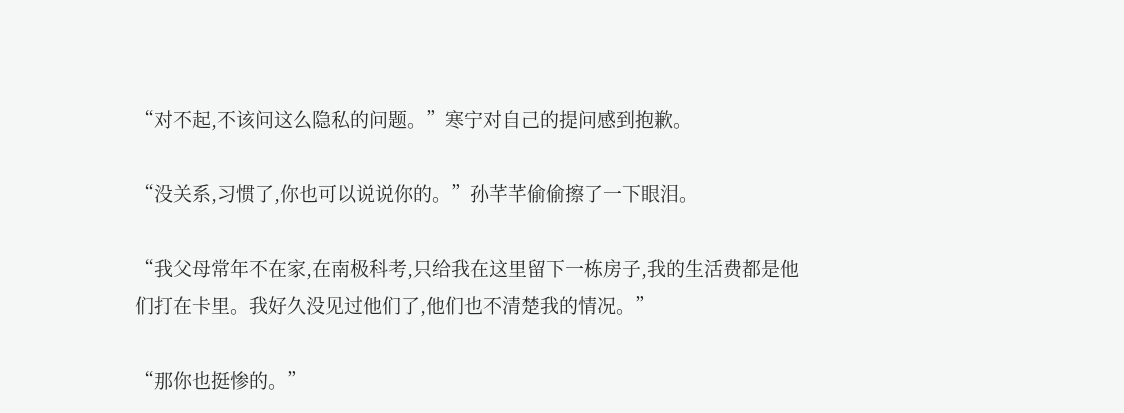“对不起,不该问这么隐私的问题。”寒宁对自己的提问感到抱歉。

“没关系,习惯了,你也可以说说你的。”孙芊芊偷偷擦了一下眼泪。

“我父母常年不在家,在南极科考,只给我在这里留下一栋房子,我的生活费都是他们打在卡里。我好久没见过他们了,他们也不清楚我的情况。”

“那你也挺惨的。”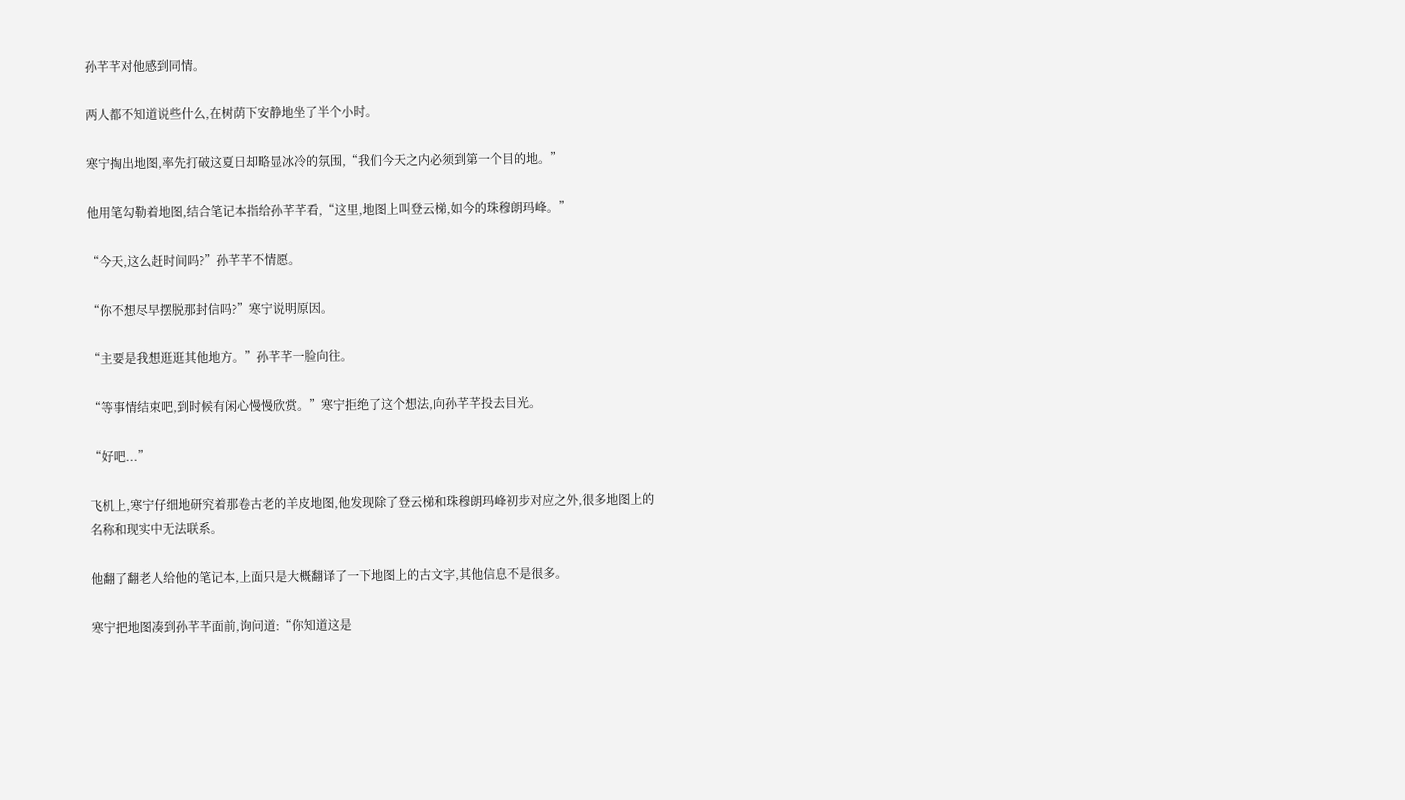孙芊芊对他感到同情。

两人都不知道说些什么,在树荫下安静地坐了半个小时。

寒宁掏出地图,率先打破这夏日却略显冰冷的氛围,“我们今天之内必须到第一个目的地。”

他用笔勾勒着地图,结合笔记本指给孙芊芊看,“这里,地图上叫登云梯,如今的珠穆朗玛峰。”

“今天,这么赶时间吗?”孙芊芊不情愿。

“你不想尽早摆脱那封信吗?”寒宁说明原因。

“主要是我想逛逛其他地方。”孙芊芊一脸向往。

“等事情结束吧,到时候有闲心慢慢欣赏。”寒宁拒绝了这个想法,向孙芊芊投去目光。

“好吧...”

飞机上,寒宁仔细地研究着那卷古老的羊皮地图,他发现除了登云梯和珠穆朗玛峰初步对应之外,很多地图上的名称和现实中无法联系。

他翻了翻老人给他的笔记本,上面只是大概翻译了一下地图上的古文字,其他信息不是很多。

寒宁把地图凑到孙芊芊面前,询问道:“你知道这是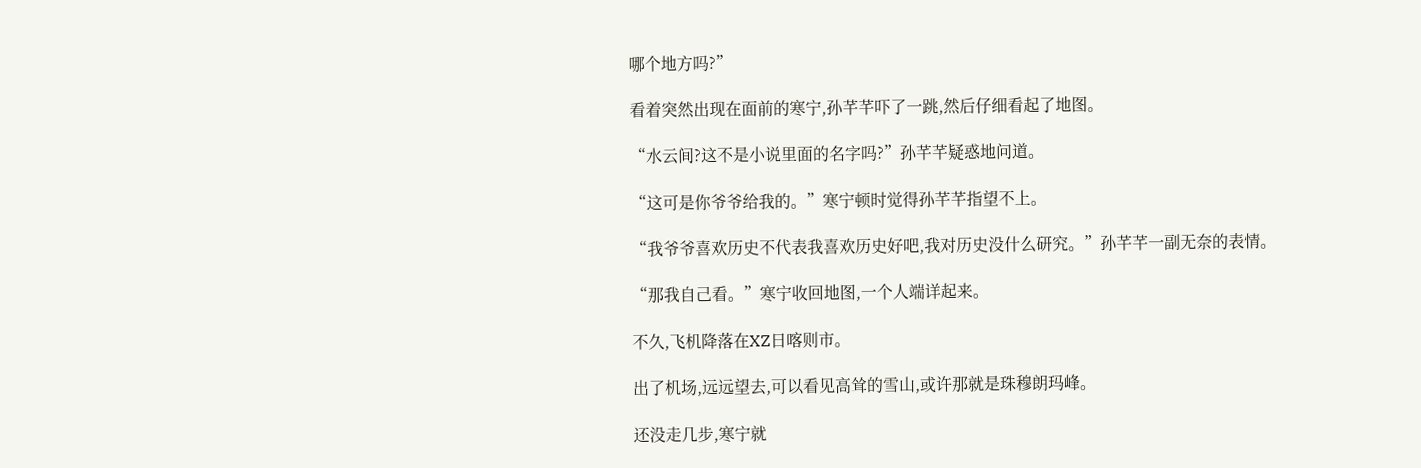哪个地方吗?”

看着突然出现在面前的寒宁,孙芊芊吓了一跳,然后仔细看起了地图。

“水云间?这不是小说里面的名字吗?”孙芊芊疑惑地问道。

“这可是你爷爷给我的。”寒宁顿时觉得孙芊芊指望不上。

“我爷爷喜欢历史不代表我喜欢历史好吧,我对历史没什么研究。”孙芊芊一副无奈的表情。

“那我自己看。”寒宁收回地图,一个人端详起来。

不久,飞机降落在XZ日喀则市。

出了机场,远远望去,可以看见高耸的雪山,或许那就是珠穆朗玛峰。

还没走几步,寒宁就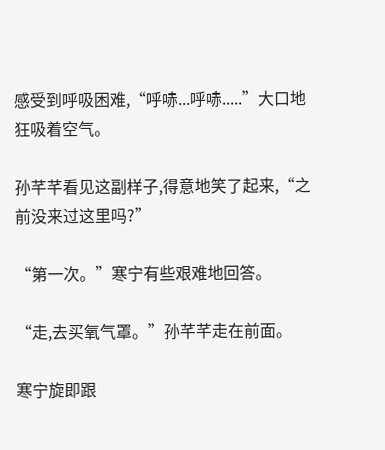感受到呼吸困难,“呼哧...呼哧.....”大口地狂吸着空气。

孙芊芊看见这副样子,得意地笑了起来,“之前没来过这里吗?”

“第一次。”寒宁有些艰难地回答。

“走,去买氧气罩。”孙芊芊走在前面。

寒宁旋即跟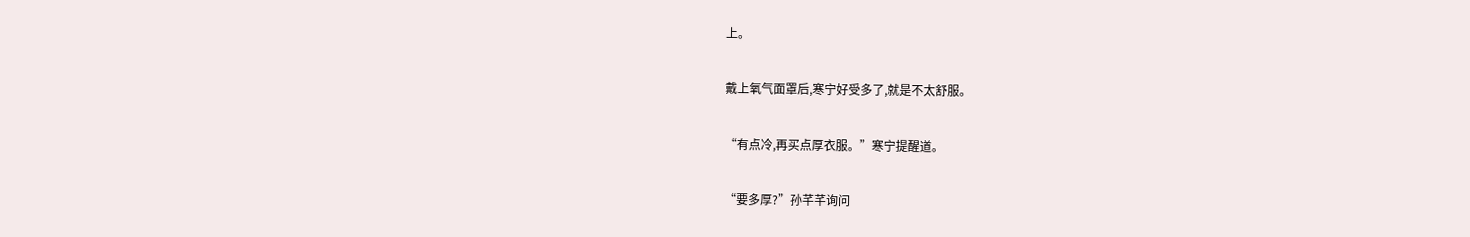上。

戴上氧气面罩后,寒宁好受多了,就是不太舒服。

“有点冷,再买点厚衣服。”寒宁提醒道。

“要多厚?”孙芊芊询问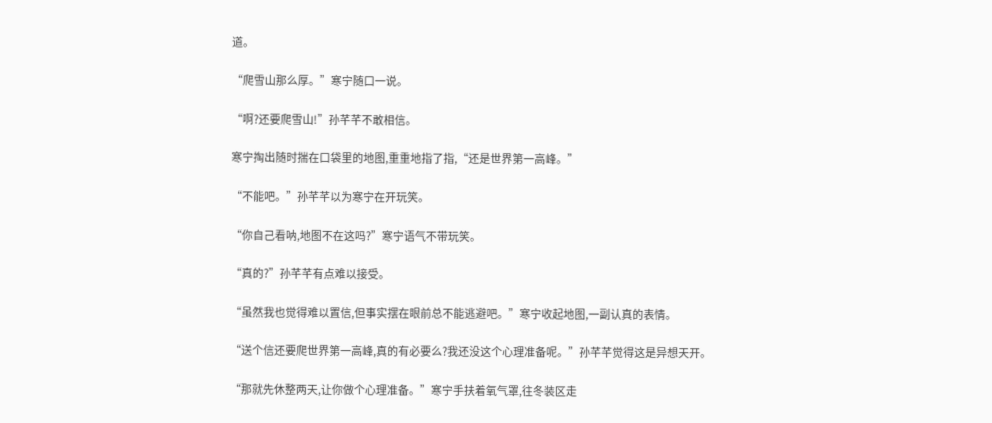道。

“爬雪山那么厚。”寒宁随口一说。

“啊?还要爬雪山!”孙芊芊不敢相信。

寒宁掏出随时揣在口袋里的地图,重重地指了指,“还是世界第一高峰。”

“不能吧。”孙芊芊以为寒宁在开玩笑。

“你自己看呐,地图不在这吗?”寒宁语气不带玩笑。

“真的?”孙芊芊有点难以接受。

“虽然我也觉得难以置信,但事实摆在眼前总不能逃避吧。”寒宁收起地图,一副认真的表情。

“送个信还要爬世界第一高峰,真的有必要么?我还没这个心理准备呢。”孙芊芊觉得这是异想天开。

“那就先休整两天,让你做个心理准备。”寒宁手扶着氧气罩,往冬装区走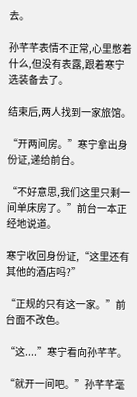去。

孙芊芊表情不正常,心里憋着什么,但没有表露,跟着寒宁选装备去了。

结束后,两人找到一家旅馆。

“开两间房。”寒宁拿出身份证,递给前台。

“不好意思,我们这里只剩一间单床房了。”前台一本正经地说道。

寒宁收回身份证,“这里还有其他的酒店吗?”

“正规的只有这一家。”前台面不改色。

“这....”寒宁看向孙芊芊。

“就开一间吧。”孙芊芊毫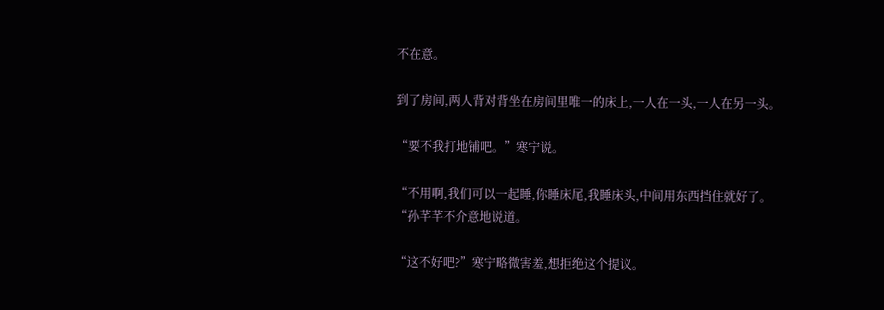不在意。

到了房间,两人背对背坐在房间里唯一的床上,一人在一头,一人在另一头。

“要不我打地铺吧。”寒宁说。

“不用啊,我们可以一起睡,你睡床尾,我睡床头,中间用东西挡住就好了。“孙芊芊不介意地说道。

“这不好吧?”寒宁略微害羞,想拒绝这个提议。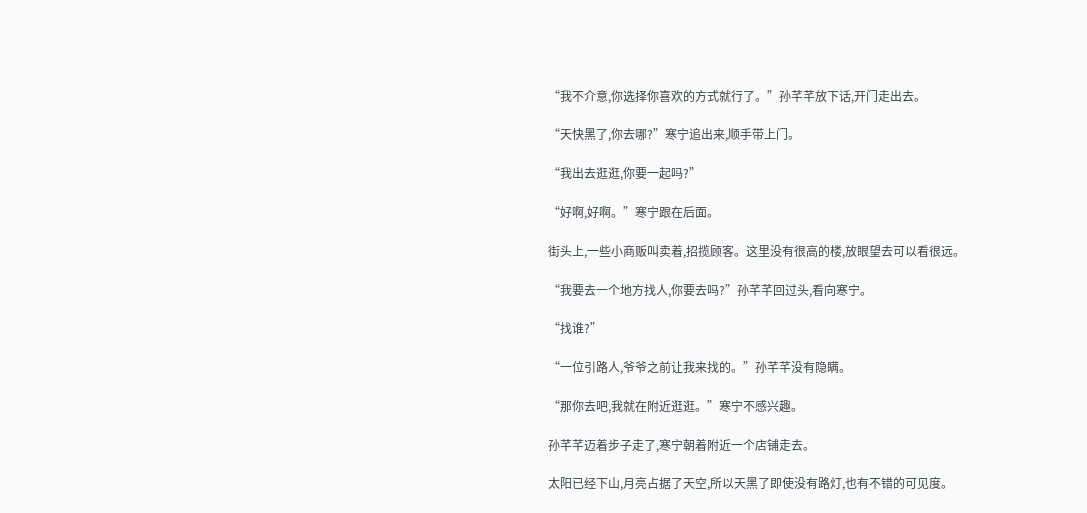“我不介意,你选择你喜欢的方式就行了。”孙芊芊放下话,开门走出去。

“天快黑了,你去哪?”寒宁追出来,顺手带上门。

“我出去逛逛,你要一起吗?”

“好啊,好啊。”寒宁跟在后面。

街头上,一些小商贩叫卖着,招揽顾客。这里没有很高的楼,放眼望去可以看很远。

“我要去一个地方找人,你要去吗?”孙芊芊回过头,看向寒宁。

“找谁?”

“一位引路人,爷爷之前让我来找的。”孙芊芊没有隐瞒。

“那你去吧,我就在附近逛逛。”寒宁不感兴趣。

孙芊芊迈着步子走了,寒宁朝着附近一个店铺走去。

太阳已经下山,月亮占据了天空,所以天黑了即使没有路灯,也有不错的可见度。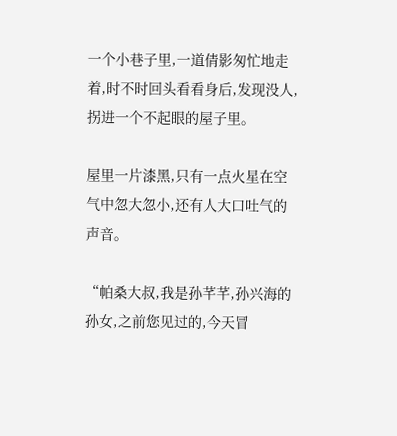一个小巷子里,一道倩影匆忙地走着,时不时回头看看身后,发现没人,拐进一个不起眼的屋子里。

屋里一片漆黑,只有一点火星在空气中忽大忽小,还有人大口吐气的声音。

“帕桑大叔,我是孙芊芊,孙兴海的孙女,之前您见过的,今天冒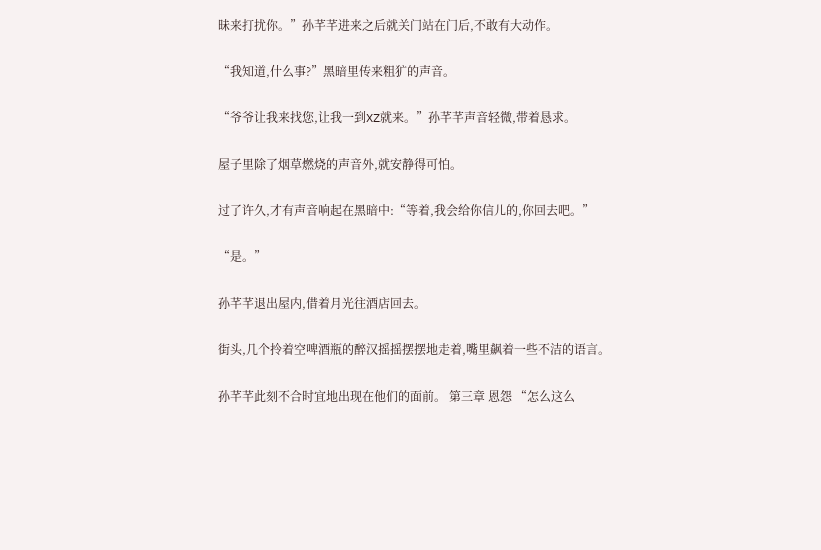昧来打扰你。”孙芊芊进来之后就关门站在门后,不敢有大动作。

“我知道,什么事?”黑暗里传来粗犷的声音。

“爷爷让我来找您,让我一到XZ就来。”孙芊芊声音轻微,带着恳求。

屋子里除了烟草燃烧的声音外,就安静得可怕。

过了许久,才有声音响起在黑暗中:“等着,我会给你信儿的,你回去吧。”

“是。”

孙芊芊退出屋内,借着月光往酒店回去。

街头,几个拎着空啤酒瓶的醉汉摇摇摆摆地走着,嘴里飙着一些不洁的语言。

孙芊芊此刻不合时宜地出现在他们的面前。 第三章 恩怨 “怎么这么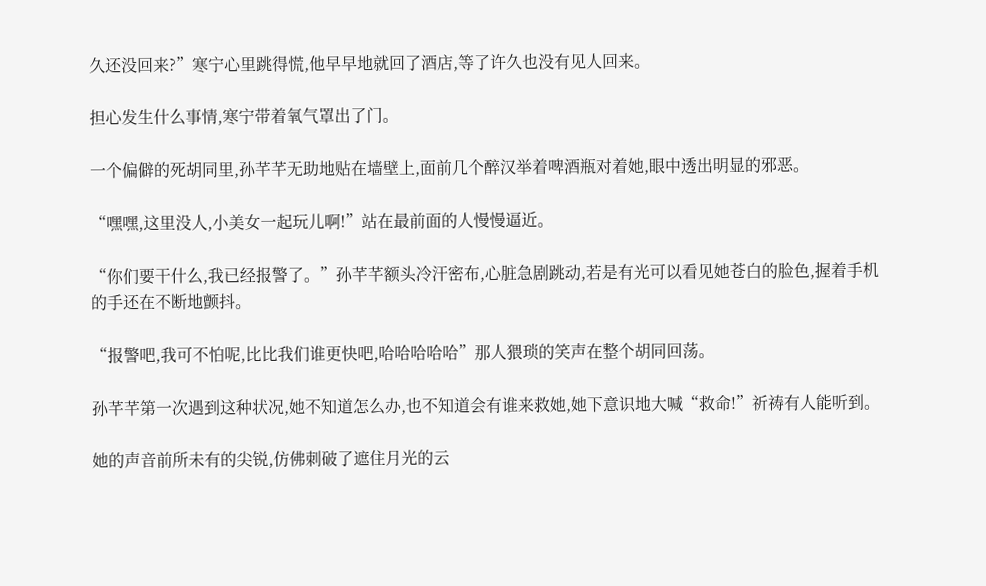久还没回来?”寒宁心里跳得慌,他早早地就回了酒店,等了许久也没有见人回来。

担心发生什么事情,寒宁带着氧气罩出了门。

一个偏僻的死胡同里,孙芊芊无助地贴在墙壁上,面前几个醉汉举着啤酒瓶对着她,眼中透出明显的邪恶。

“嘿嘿,这里没人,小美女一起玩儿啊!”站在最前面的人慢慢逼近。

“你们要干什么,我已经报警了。”孙芊芊额头冷汗密布,心脏急剧跳动,若是有光可以看见她苍白的脸色,握着手机的手还在不断地颤抖。

“报警吧,我可不怕呢,比比我们谁更快吧,哈哈哈哈哈”那人猥琐的笑声在整个胡同回荡。

孙芊芊第一次遇到这种状况,她不知道怎么办,也不知道会有谁来救她,她下意识地大喊“救命!”祈祷有人能听到。

她的声音前所未有的尖锐,仿佛刺破了遮住月光的云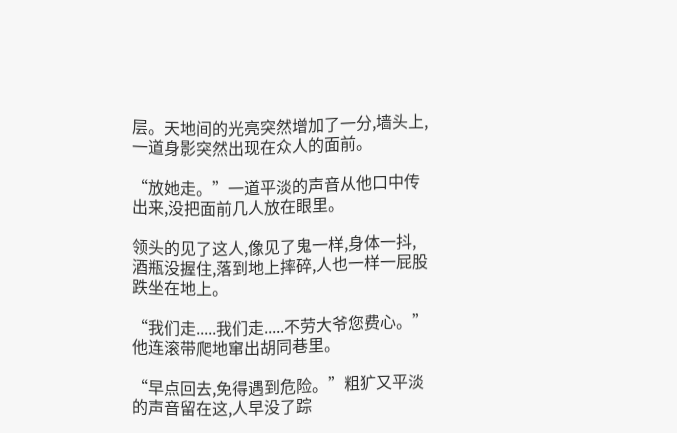层。天地间的光亮突然增加了一分,墙头上,一道身影突然出现在众人的面前。

“放她走。”一道平淡的声音从他口中传出来,没把面前几人放在眼里。

领头的见了这人,像见了鬼一样,身体一抖,酒瓶没握住,落到地上摔碎,人也一样一屁股跌坐在地上。

“我们走.....我们走.....不劳大爷您费心。”他连滚带爬地窜出胡同巷里。

“早点回去,免得遇到危险。”粗犷又平淡的声音留在这,人早没了踪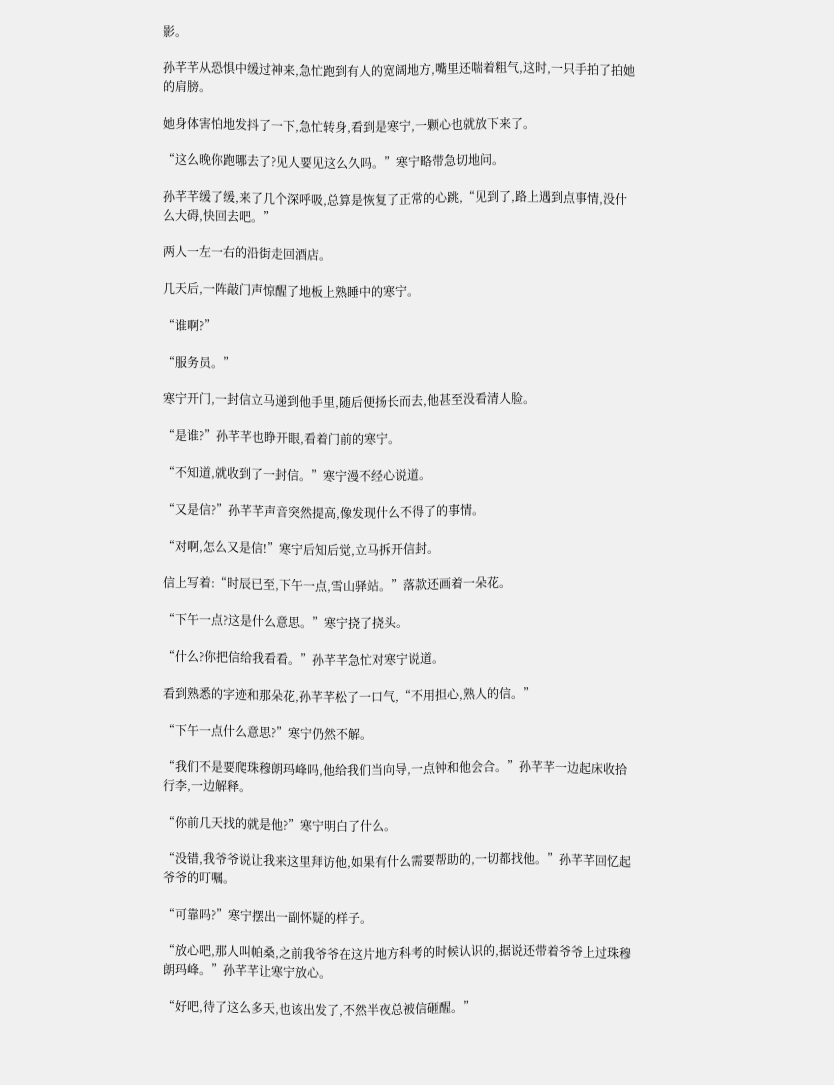影。

孙芊芊从恐惧中缓过神来,急忙跑到有人的宽阔地方,嘴里还喘着粗气,这时,一只手拍了拍她的肩膀。

她身体害怕地发抖了一下,急忙转身,看到是寒宁,一颗心也就放下来了。

“这么晚你跑哪去了?见人要见这么久吗。”寒宁略带急切地问。

孙芊芊缓了缓,来了几个深呼吸,总算是恢复了正常的心跳,“见到了,路上遇到点事情,没什么大碍,快回去吧。”

两人一左一右的沿街走回酒店。

几天后,一阵敲门声惊醒了地板上熟睡中的寒宁。

“谁啊?”

“服务员。”

寒宁开门,一封信立马递到他手里,随后便扬长而去,他甚至没看清人脸。

“是谁?”孙芊芊也睁开眼,看着门前的寒宁。

“不知道,就收到了一封信。”寒宁漫不经心说道。

“又是信?”孙芊芊声音突然提高,像发现什么不得了的事情。

“对啊,怎么又是信!”寒宁后知后觉,立马拆开信封。

信上写着:“时辰已至,下午一点,雪山驿站。”落款还画着一朵花。

“下午一点?这是什么意思。”寒宁挠了挠头。

“什么?你把信给我看看。”孙芊芊急忙对寒宁说道。

看到熟悉的字迹和那朵花,孙芊芊松了一口气,“不用担心,熟人的信。”

“下午一点什么意思?”寒宁仍然不解。

“我们不是要爬珠穆朗玛峰吗,他给我们当向导,一点钟和他会合。”孙芊芊一边起床收拾行李,一边解释。

“你前几天找的就是他?”寒宁明白了什么。

“没错,我爷爷说让我来这里拜访他,如果有什么需要帮助的,一切都找他。”孙芊芊回忆起爷爷的叮嘱。

“可靠吗?”寒宁摆出一副怀疑的样子。

“放心吧,那人叫帕桑,之前我爷爷在这片地方科考的时候认识的,据说还带着爷爷上过珠穆朗玛峰。”孙芊芊让寒宁放心。

“好吧,待了这么多天,也该出发了,不然半夜总被信砸醒。”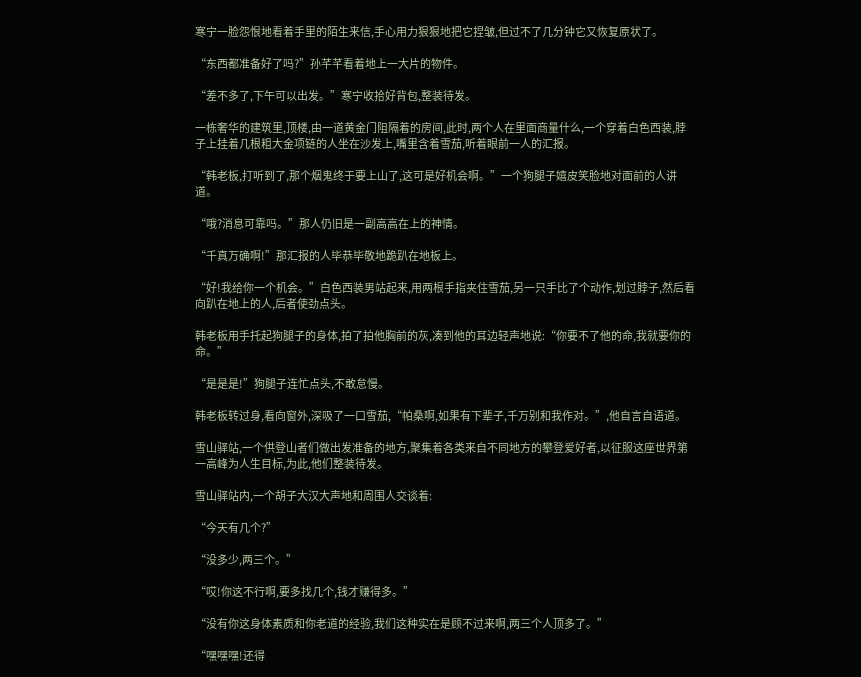寒宁一脸怨恨地看着手里的陌生来信,手心用力狠狠地把它捏皱,但过不了几分钟它又恢复原状了。

“东西都准备好了吗?”孙芊芊看着地上一大片的物件。

“差不多了,下午可以出发。”寒宁收拾好背包,整装待发。

一栋奢华的建筑里,顶楼,由一道黄金门阻隔着的房间,此时,两个人在里面商量什么,一个穿着白色西装,脖子上挂着几根粗大金项链的人坐在沙发上,嘴里含着雪茄,听着眼前一人的汇报。

“韩老板,打听到了,那个烟鬼终于要上山了,这可是好机会啊。”一个狗腿子嬉皮笑脸地对面前的人讲道。

“哦?消息可靠吗。”那人仍旧是一副高高在上的神情。

“千真万确啊!”那汇报的人毕恭毕敬地跪趴在地板上。

“好!我给你一个机会。”白色西装男站起来,用两根手指夹住雪茄,另一只手比了个动作,划过脖子,然后看向趴在地上的人,后者使劲点头。

韩老板用手托起狗腿子的身体,拍了拍他胸前的灰,凑到他的耳边轻声地说:“你要不了他的命,我就要你的命。”

“是是是!”狗腿子连忙点头,不敢怠慢。

韩老板转过身,看向窗外,深吸了一口雪茄,“帕桑啊,如果有下辈子,千万别和我作对。”,他自言自语道。

雪山驿站,一个供登山者们做出发准备的地方,聚集着各类来自不同地方的攀登爱好者,以征服这座世界第一高峰为人生目标,为此,他们整装待发。

雪山驿站内,一个胡子大汉大声地和周围人交谈着:

“今天有几个?”

“没多少,两三个。”

“哎!你这不行啊,要多找几个,钱才赚得多。”

“没有你这身体素质和你老道的经验,我们这种实在是顾不过来啊,两三个人顶多了。”

“嘿嘿嘿!还得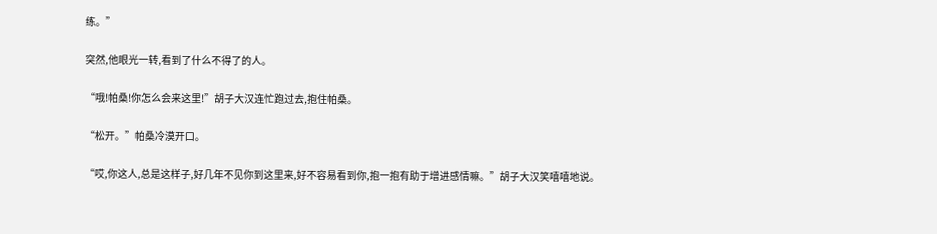练。”

突然,他眼光一转,看到了什么不得了的人。

“哦!帕桑!你怎么会来这里!”胡子大汉连忙跑过去,抱住帕桑。

“松开。”帕桑冷漠开口。

“哎,你这人,总是这样子,好几年不见你到这里来,好不容易看到你,抱一抱有助于增进感情嘛。”胡子大汉笑嘻嘻地说。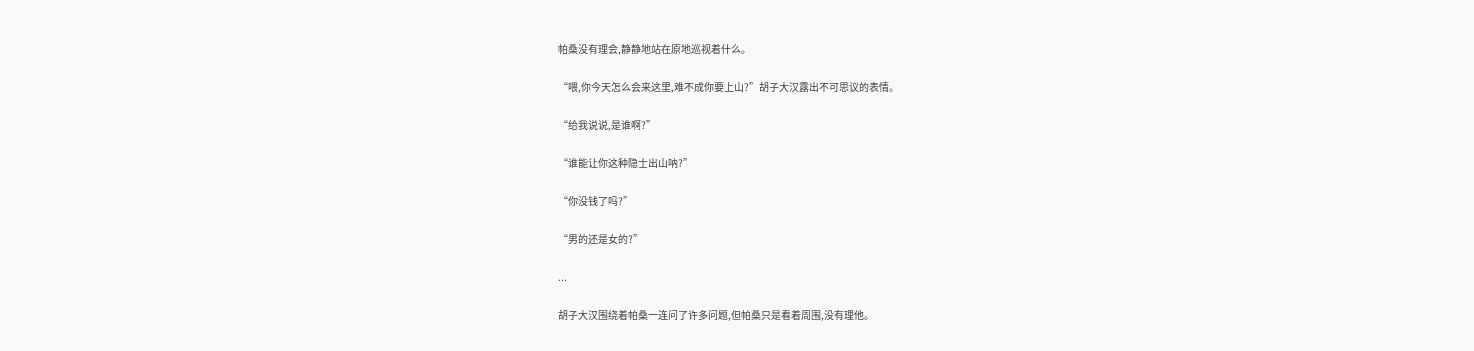帕桑没有理会,静静地站在原地巡视着什么。

“喂,你今天怎么会来这里,难不成你要上山?”胡子大汉露出不可思议的表情。

“给我说说,是谁啊?”

“谁能让你这种隐士出山呐?”

“你没钱了吗?”

“男的还是女的?”

...

胡子大汉围绕着帕桑一连问了许多问题,但帕桑只是看着周围,没有理他。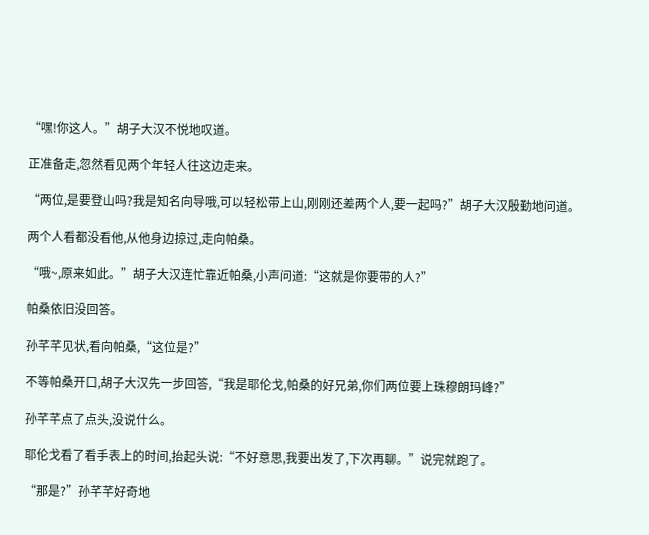“嘿!你这人。”胡子大汉不悦地叹道。

正准备走,忽然看见两个年轻人往这边走来。

“两位,是要登山吗?我是知名向导哦,可以轻松带上山,刚刚还差两个人,要一起吗?”胡子大汉殷勤地问道。

两个人看都没看他,从他身边掠过,走向帕桑。

“哦~,原来如此。”胡子大汉连忙靠近帕桑,小声问道:“这就是你要带的人?”

帕桑依旧没回答。

孙芊芊见状,看向帕桑,“这位是?”

不等帕桑开口,胡子大汉先一步回答,“我是耶伦戈,帕桑的好兄弟,你们两位要上珠穆朗玛峰?”

孙芊芊点了点头,没说什么。

耶伦戈看了看手表上的时间,抬起头说:“不好意思,我要出发了,下次再聊。”说完就跑了。

“那是?”孙芊芊好奇地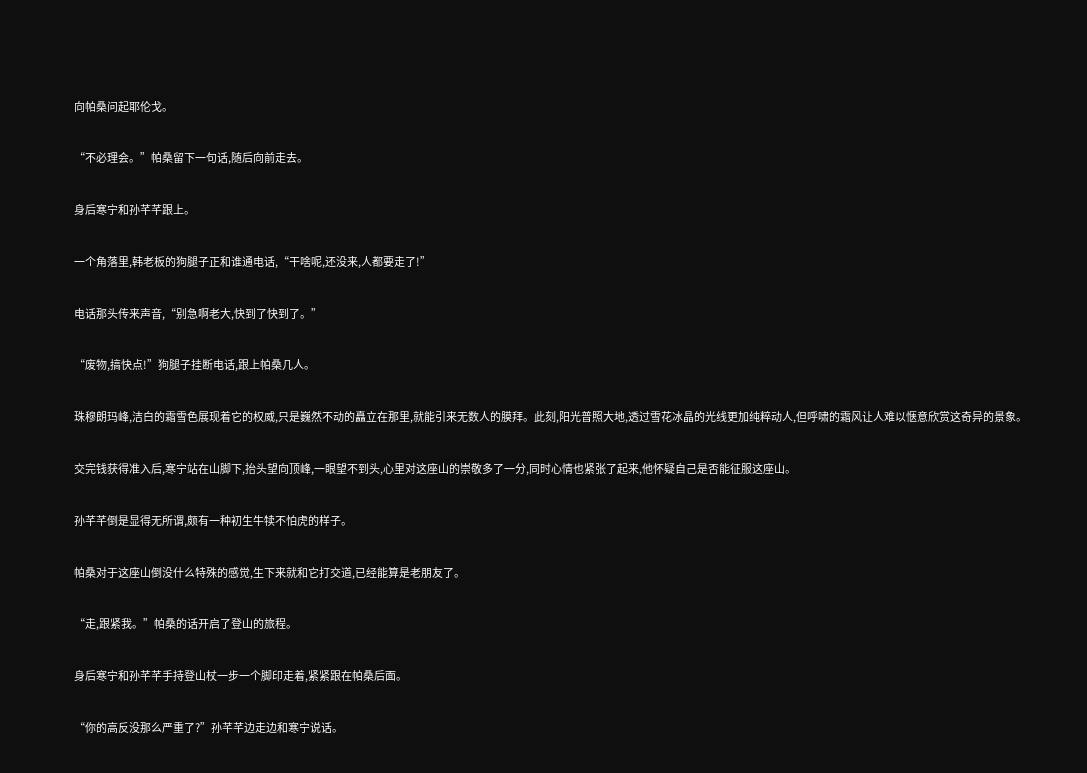向帕桑问起耶伦戈。

“不必理会。”帕桑留下一句话,随后向前走去。

身后寒宁和孙芊芊跟上。

一个角落里,韩老板的狗腿子正和谁通电话,“干啥呢,还没来,人都要走了!”

电话那头传来声音,“别急啊老大,快到了快到了。”

“废物,搞快点!”狗腿子挂断电话,跟上帕桑几人。

珠穆朗玛峰,洁白的霜雪色展现着它的权威,只是巍然不动的矗立在那里,就能引来无数人的膜拜。此刻,阳光普照大地,透过雪花冰晶的光线更加纯粹动人,但呼啸的霜风让人难以惬意欣赏这奇异的景象。

交完钱获得准入后,寒宁站在山脚下,抬头望向顶峰,一眼望不到头,心里对这座山的崇敬多了一分,同时心情也紧张了起来,他怀疑自己是否能征服这座山。

孙芊芊倒是显得无所谓,颇有一种初生牛犊不怕虎的样子。

帕桑对于这座山倒没什么特殊的感觉,生下来就和它打交道,已经能算是老朋友了。

“走,跟紧我。”帕桑的话开启了登山的旅程。

身后寒宁和孙芊芊手持登山杖一步一个脚印走着,紧紧跟在帕桑后面。

“你的高反没那么严重了?”孙芊芊边走边和寒宁说话。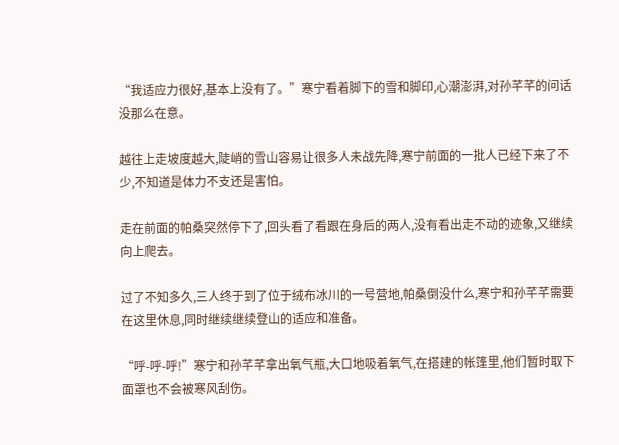“我适应力很好,基本上没有了。”寒宁看着脚下的雪和脚印,心潮澎湃,对孙芊芊的问话没那么在意。

越往上走坡度越大,陡峭的雪山容易让很多人未战先降,寒宁前面的一批人已经下来了不少,不知道是体力不支还是害怕。

走在前面的帕桑突然停下了,回头看了看跟在身后的两人,没有看出走不动的迹象,又继续向上爬去。

过了不知多久,三人终于到了位于绒布冰川的一号营地,帕桑倒没什么,寒宁和孙芊芊需要在这里休息,同时继续继续登山的适应和准备。

“呼-呼-呼!”寒宁和孙芊芊拿出氧气瓶,大口地吸着氧气,在搭建的帐篷里,他们暂时取下面罩也不会被寒风刮伤。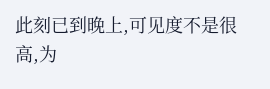此刻已到晚上,可见度不是很高,为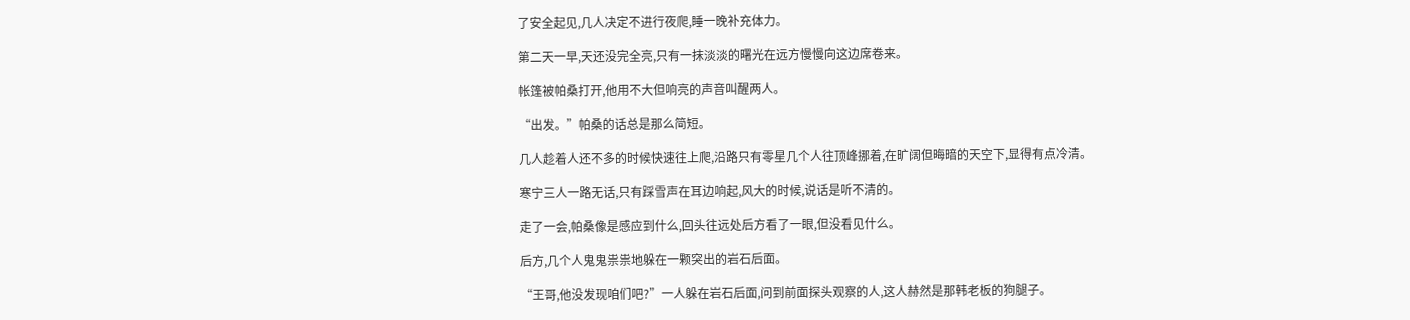了安全起见,几人决定不进行夜爬,睡一晚补充体力。

第二天一早,天还没完全亮,只有一抹淡淡的曙光在远方慢慢向这边席卷来。

帐篷被帕桑打开,他用不大但响亮的声音叫醒两人。

“出发。”帕桑的话总是那么简短。

几人趁着人还不多的时候快速往上爬,沿路只有零星几个人往顶峰挪着,在旷阔但晦暗的天空下,显得有点冷清。

寒宁三人一路无话,只有踩雪声在耳边响起,风大的时候,说话是听不清的。

走了一会,帕桑像是感应到什么,回头往远处后方看了一眼,但没看见什么。

后方,几个人鬼鬼祟祟地躲在一颗突出的岩石后面。

“王哥,他没发现咱们吧?”一人躲在岩石后面,问到前面探头观察的人,这人赫然是那韩老板的狗腿子。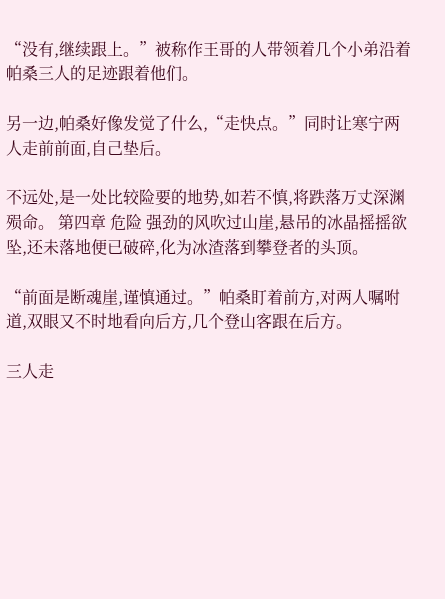“没有,继续跟上。”被称作王哥的人带领着几个小弟沿着帕桑三人的足迹跟着他们。

另一边,帕桑好像发觉了什么,“走快点。”同时让寒宁两人走前前面,自己垫后。

不远处,是一处比较险要的地势,如若不慎,将跌落万丈深渊殒命。 第四章 危险 强劲的风吹过山崖,悬吊的冰晶摇摇欲坠,还未落地便已破碎,化为冰渣落到攀登者的头顶。

“前面是断魂崖,谨慎通过。”帕桑盯着前方,对两人嘱咐道,双眼又不时地看向后方,几个登山客跟在后方。

三人走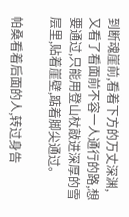到断魂崖前,看着下方的万丈深渊,又看了看面前不容一人通行的路,想要通过,只能用登山杖敲进深厚的雪层里,贴着崖壁,踮着脚尖通过。

帕桑看着后面的人,转过身告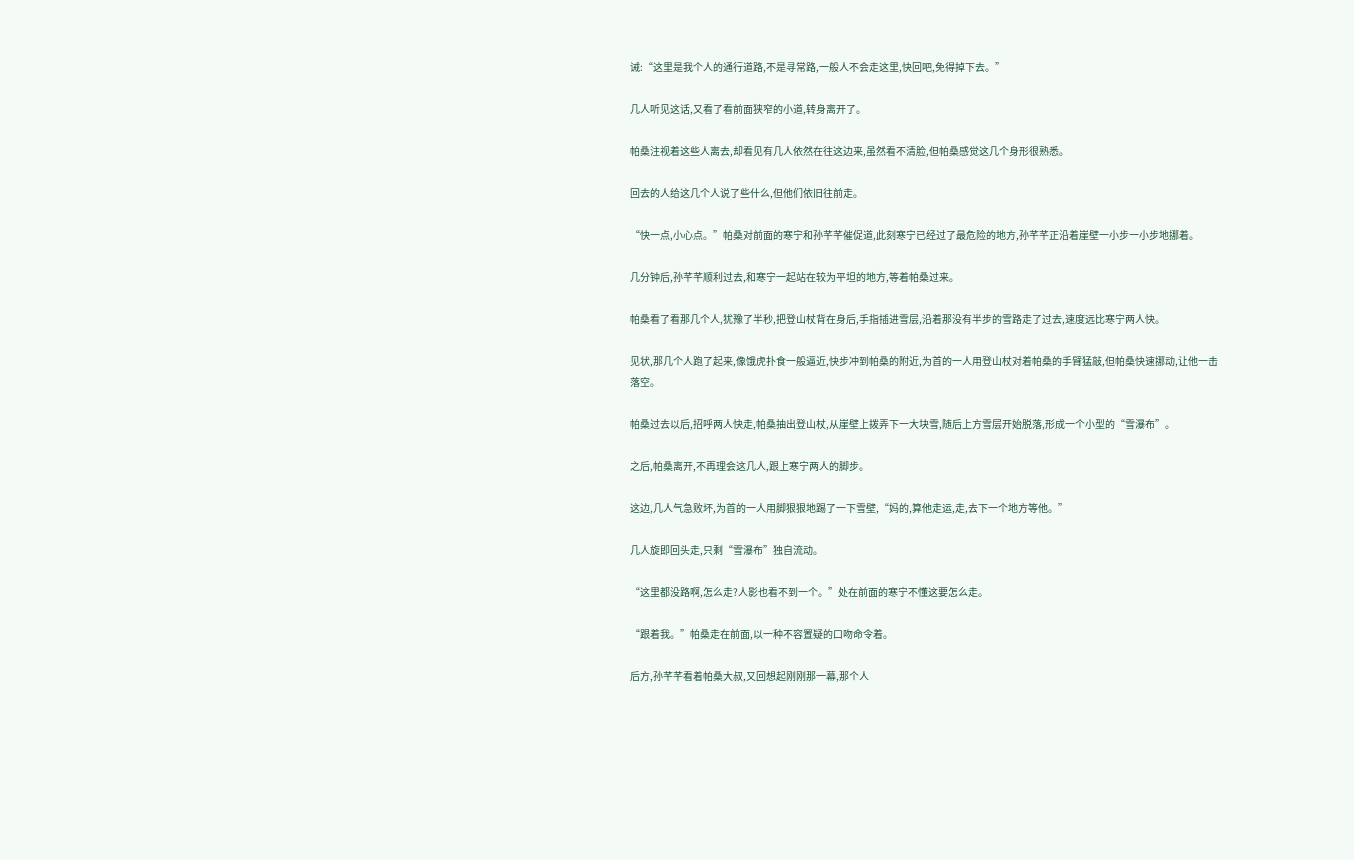诫:“这里是我个人的通行道路,不是寻常路,一般人不会走这里,快回吧,免得掉下去。”

几人听见这话,又看了看前面狭窄的小道,转身离开了。

帕桑注视着这些人离去,却看见有几人依然在往这边来,虽然看不清脸,但帕桑感觉这几个身形很熟悉。

回去的人给这几个人说了些什么,但他们依旧往前走。

“快一点,小心点。”帕桑对前面的寒宁和孙芊芊催促道,此刻寒宁已经过了最危险的地方,孙芊芊正沿着崖壁一小步一小步地挪着。

几分钟后,孙芊芊顺利过去,和寒宁一起站在较为平坦的地方,等着帕桑过来。

帕桑看了看那几个人,犹豫了半秒,把登山杖背在身后,手指插进雪层,沿着那没有半步的雪路走了过去,速度远比寒宁两人快。

见状,那几个人跑了起来,像饿虎扑食一般逼近,快步冲到帕桑的附近,为首的一人用登山杖对着帕桑的手臂猛敲,但帕桑快速挪动,让他一击落空。

帕桑过去以后,招呼两人快走,帕桑抽出登山杖,从崖壁上拨弄下一大块雪,随后上方雪层开始脱落,形成一个小型的“雪瀑布”。

之后,帕桑离开,不再理会这几人,跟上寒宁两人的脚步。

这边,几人气急败坏,为首的一人用脚狠狠地踢了一下雪壁,“妈的,算他走运,走,去下一个地方等他。”

几人旋即回头走,只剩“雪瀑布”独自流动。

“这里都没路啊,怎么走?人影也看不到一个。”处在前面的寒宁不懂这要怎么走。

“跟着我。”帕桑走在前面,以一种不容置疑的口吻命令着。

后方,孙芊芊看着帕桑大叔,又回想起刚刚那一幕,那个人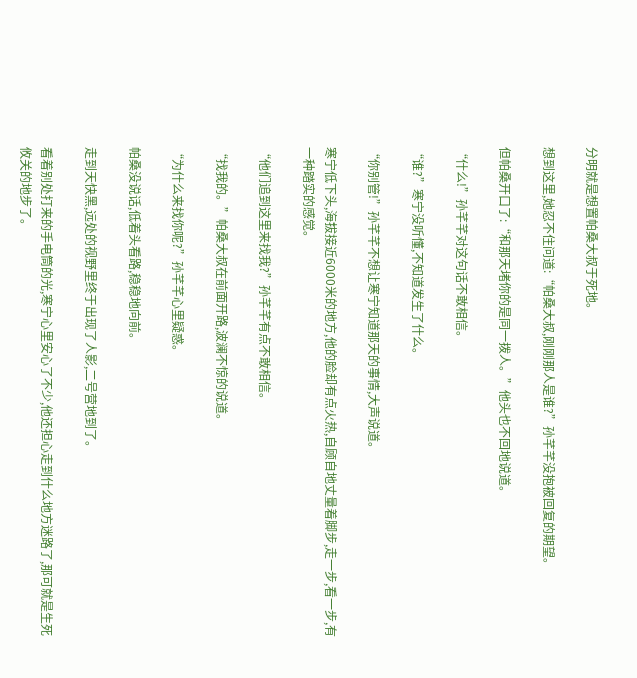分明就是想置帕桑大叔于死地。

想到这里,她忍不住问道:“帕桑大叔,刚刚那人是谁?”孙芊芊没抱被回复的期望。

但帕桑开口了:“和那天堵你的是同一拨人。”他头也不回地说道。

“什么!”孙芊芊对这句话不敢相信。

“谁?”寒宁没听懂,不知道发生了什么。

“你别管!”孙芊芊不想让寒宁知道那天的事情,大声说道。

寒宁低下头,海拔接近6000米的地方,他的脸却有点火热,自顾自地丈量着脚步,走一步,看一步,有一种踏实的感觉。

“他们追到这里来找我?”孙芊芊有点不敢相信。

“找我的。”帕桑大叔在前面开路,波澜不惊的说道。

“为什么来找你呢?”孙芊芊心里疑惑。

帕桑没说话,低着头看路,稳稳地向前。

走到天快黑,远处的视野里终于出现了人影,二号营地到了。

看着别处打来的手电筒的光,寒宁心里安心了不少,他还担心走到什么地方迷路了,那可就是生死攸关的地步了。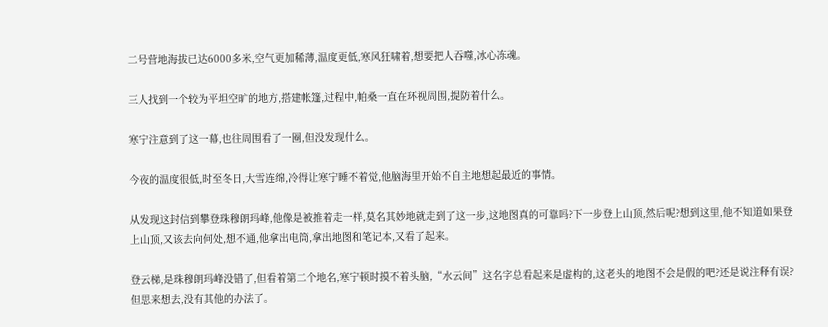二号营地海拔已达6000多米,空气更加稀薄,温度更低,寒风狂啸着,想要把人吞噬,冰心冻魂。

三人找到一个较为平坦空旷的地方,搭建帐篷,过程中,帕桑一直在环视周围,提防着什么。

寒宁注意到了这一幕,也往周围看了一圈,但没发现什么。

今夜的温度很低,时至冬日,大雪连绵,冷得让寒宁睡不着觉,他脑海里开始不自主地想起最近的事情。

从发现这封信到攀登珠穆朗玛峰,他像是被推着走一样,莫名其妙地就走到了这一步,这地图真的可靠吗?下一步登上山顶,然后呢?想到这里,他不知道如果登上山顶,又该去向何处,想不通,他拿出电筒,拿出地图和笔记本,又看了起来。

登云梯,是珠穆朗玛峰没错了,但看着第二个地名,寒宁顿时摸不着头脑,“水云间”这名字总看起来是虚构的,这老头的地图不会是假的吧?还是说注释有误?但思来想去,没有其他的办法了。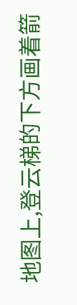地图上,登云梯的下方画着箭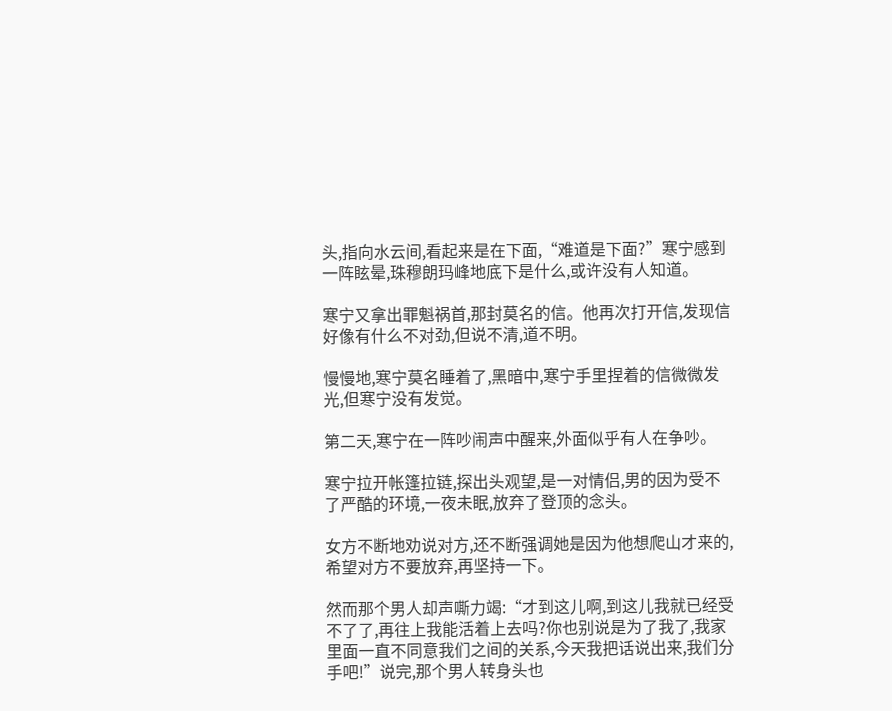头,指向水云间,看起来是在下面,“难道是下面?”寒宁感到一阵眩晕,珠穆朗玛峰地底下是什么,或许没有人知道。

寒宁又拿出罪魁祸首,那封莫名的信。他再次打开信,发现信好像有什么不对劲,但说不清,道不明。

慢慢地,寒宁莫名睡着了,黑暗中,寒宁手里捏着的信微微发光,但寒宁没有发觉。

第二天,寒宁在一阵吵闹声中醒来,外面似乎有人在争吵。

寒宁拉开帐篷拉链,探出头观望,是一对情侣,男的因为受不了严酷的环境,一夜未眠,放弃了登顶的念头。

女方不断地劝说对方,还不断强调她是因为他想爬山才来的,希望对方不要放弃,再坚持一下。

然而那个男人却声嘶力竭:“才到这儿啊,到这儿我就已经受不了了,再往上我能活着上去吗?你也别说是为了我了,我家里面一直不同意我们之间的关系,今天我把话说出来,我们分手吧!”说完,那个男人转身头也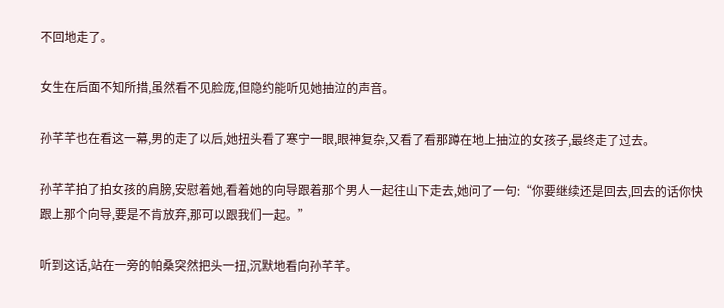不回地走了。

女生在后面不知所措,虽然看不见脸庞,但隐约能听见她抽泣的声音。

孙芊芊也在看这一幕,男的走了以后,她扭头看了寒宁一眼,眼神复杂,又看了看那蹲在地上抽泣的女孩子,最终走了过去。

孙芊芊拍了拍女孩的肩膀,安慰着她,看着她的向导跟着那个男人一起往山下走去,她问了一句:“你要继续还是回去,回去的话你快跟上那个向导,要是不肯放弃,那可以跟我们一起。”

听到这话,站在一旁的帕桑突然把头一扭,沉默地看向孙芊芊。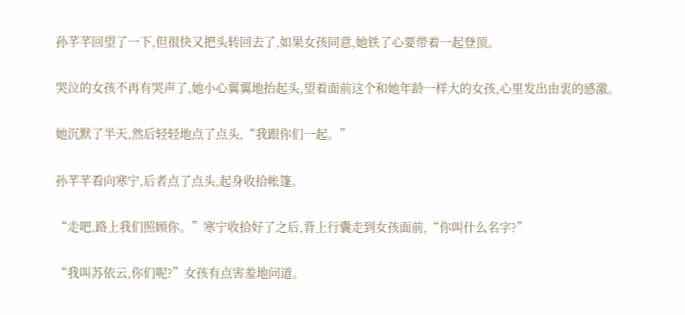孙芊芊回望了一下,但很快又把头转回去了,如果女孩同意,她铁了心要带着一起登顶。

哭泣的女孩不再有哭声了,她小心翼翼地抬起头,望着面前这个和她年龄一样大的女孩,心里发出由衷的感激。

她沉默了半天,然后轻轻地点了点头,“我跟你们一起。”

孙芊芊看向寒宁,后者点了点头,起身收拾帐篷。

“走吧,路上我们照顾你。”寒宁收拾好了之后,背上行囊走到女孩面前,“你叫什么名字?”

“我叫苏依云,你们呢?”女孩有点害羞地问道。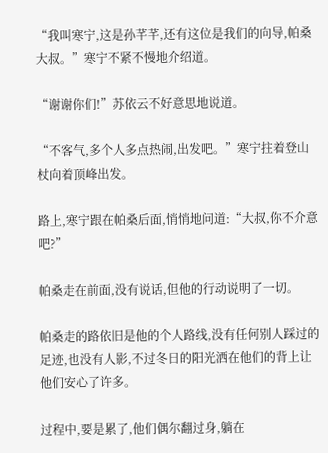“我叫寒宁,这是孙芊芊,还有这位是我们的向导,帕桑大叔。”寒宁不紧不慢地介绍道。

“谢谢你们!”苏依云不好意思地说道。

“不客气,多个人多点热闹,出发吧。”寒宁拄着登山杖向着顶峰出发。

路上,寒宁跟在帕桑后面,悄悄地问道:“大叔,你不介意吧?”

帕桑走在前面,没有说话,但他的行动说明了一切。

帕桑走的路依旧是他的个人路线,没有任何别人踩过的足迹,也没有人影,不过冬日的阳光洒在他们的背上让他们安心了许多。

过程中,要是累了,他们偶尔翻过身,躺在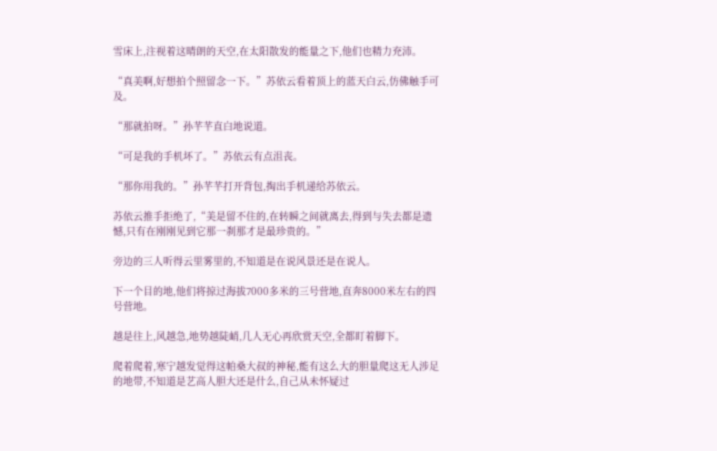雪床上,注视着这晴朗的天空,在太阳散发的能量之下,他们也精力充沛。

“真美啊,好想拍个照留念一下。”苏依云看着顶上的蓝天白云,仿佛触手可及。

“那就拍呀。”孙芊芊直白地说道。

“可是我的手机坏了。”苏依云有点沮丧。

“那你用我的。”孙芊芊打开背包,掏出手机递给苏依云。

苏依云推手拒绝了,“美是留不住的,在转瞬之间就离去,得到与失去都是遗憾,只有在刚刚见到它那一刹那才是最珍贵的。”

旁边的三人听得云里雾里的,不知道是在说风景还是在说人。

下一个目的地,他们将掠过海拔7000多米的三号营地,直奔8000米左右的四号营地。

越是往上,风越急,地势越陡峭,几人无心再欣赏天空,全都盯着脚下。

爬着爬着,寒宁越发觉得这帕桑大叔的神秘,能有这么大的胆量爬这无人涉足的地带,不知道是艺高人胆大还是什么,自己从未怀疑过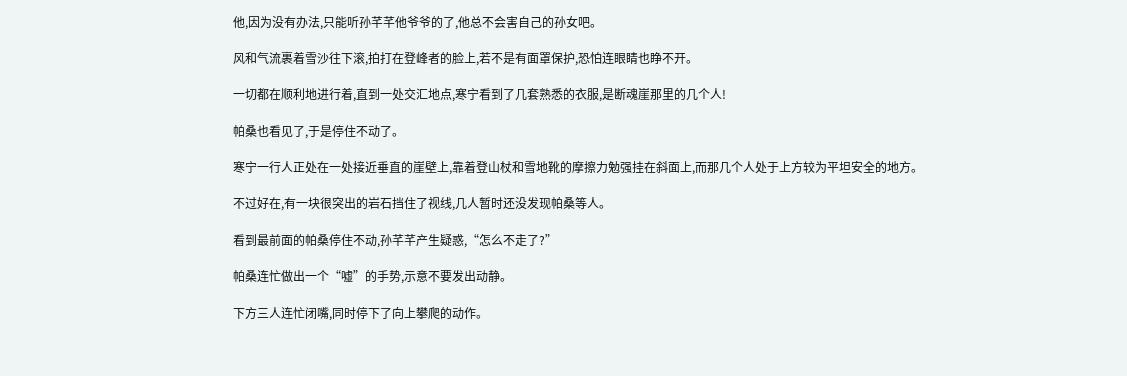他,因为没有办法,只能听孙芊芊他爷爷的了,他总不会害自己的孙女吧。

风和气流裹着雪沙往下滚,拍打在登峰者的脸上,若不是有面罩保护,恐怕连眼睛也睁不开。

一切都在顺利地进行着,直到一处交汇地点,寒宁看到了几套熟悉的衣服,是断魂崖那里的几个人!

帕桑也看见了,于是停住不动了。

寒宁一行人正处在一处接近垂直的崖壁上,靠着登山杖和雪地靴的摩擦力勉强挂在斜面上,而那几个人处于上方较为平坦安全的地方。

不过好在,有一块很突出的岩石挡住了视线,几人暂时还没发现帕桑等人。

看到最前面的帕桑停住不动,孙芊芊产生疑惑,“怎么不走了?”

帕桑连忙做出一个“嘘”的手势,示意不要发出动静。

下方三人连忙闭嘴,同时停下了向上攀爬的动作。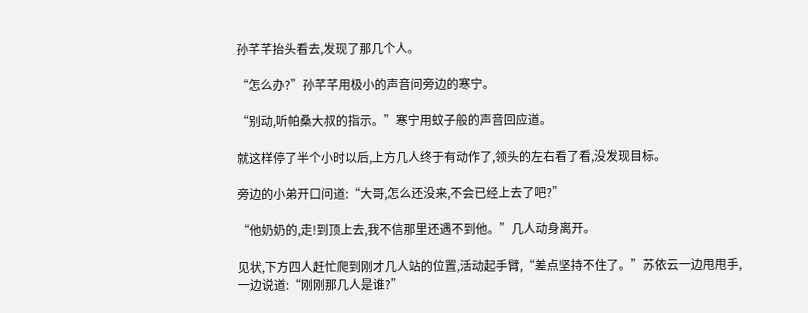孙芊芊抬头看去,发现了那几个人。

“怎么办?”孙芊芊用极小的声音问旁边的寒宁。

“别动,听帕桑大叔的指示。”寒宁用蚊子般的声音回应道。

就这样停了半个小时以后,上方几人终于有动作了,领头的左右看了看,没发现目标。

旁边的小弟开口问道:“大哥,怎么还没来,不会已经上去了吧?”

“他奶奶的,走!到顶上去,我不信那里还遇不到他。”几人动身离开。

见状,下方四人赶忙爬到刚才几人站的位置,活动起手臂,“差点坚持不住了。”苏依云一边甩甩手,一边说道:“刚刚那几人是谁?”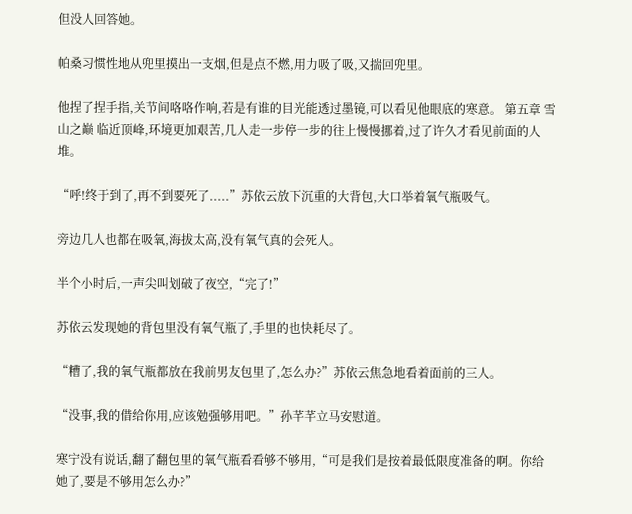但没人回答她。

帕桑习惯性地从兜里摸出一支烟,但是点不燃,用力吸了吸,又揣回兜里。

他捏了捏手指,关节间咯咯作响,若是有谁的目光能透过墨镜,可以看见他眼底的寒意。 第五章 雪山之巅 临近顶峰,环境更加艰苦,几人走一步停一步的往上慢慢挪着,过了许久才看见前面的人堆。

“呼!终于到了,再不到要死了.....”苏依云放下沉重的大背包,大口举着氧气瓶吸气。

旁边几人也都在吸氧,海拔太高,没有氧气真的会死人。

半个小时后,一声尖叫划破了夜空,“完了!”

苏依云发现她的背包里没有氧气瓶了,手里的也快耗尽了。

“糟了,我的氧气瓶都放在我前男友包里了,怎么办?”苏依云焦急地看着面前的三人。

“没事,我的借给你用,应该勉强够用吧。”孙芊芊立马安慰道。

寒宁没有说话,翻了翻包里的氧气瓶看看够不够用,“可是我们是按着最低限度准备的啊。你给她了,要是不够用怎么办?”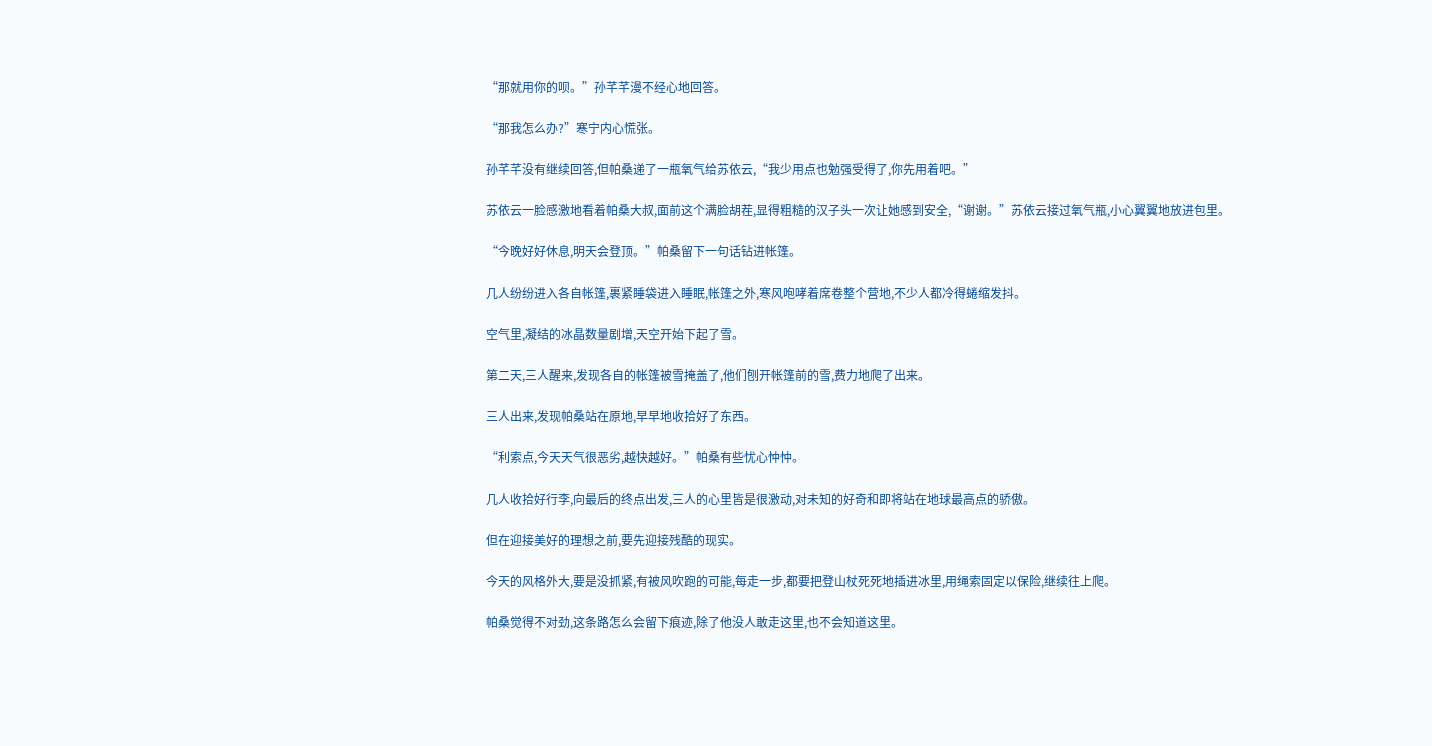“那就用你的呗。”孙芊芊漫不经心地回答。

“那我怎么办?”寒宁内心慌张。

孙芊芊没有继续回答,但帕桑递了一瓶氧气给苏依云,“我少用点也勉强受得了,你先用着吧。”

苏依云一脸感激地看着帕桑大叔,面前这个满脸胡茬,显得粗糙的汉子头一次让她感到安全,“谢谢。”苏依云接过氧气瓶,小心翼翼地放进包里。

“今晚好好休息,明天会登顶。”帕桑留下一句话钻进帐篷。

几人纷纷进入各自帐篷,裹紧睡袋进入睡眠,帐篷之外,寒风咆哮着席卷整个营地,不少人都冷得蜷缩发抖。

空气里,凝结的冰晶数量剧增,天空开始下起了雪。

第二天,三人醒来,发现各自的帐篷被雪掩盖了,他们刨开帐篷前的雪,费力地爬了出来。

三人出来,发现帕桑站在原地,早早地收拾好了东西。

“利索点,今天天气很恶劣,越快越好。”帕桑有些忧心忡忡。

几人收拾好行李,向最后的终点出发,三人的心里皆是很激动,对未知的好奇和即将站在地球最高点的骄傲。

但在迎接美好的理想之前,要先迎接残酷的现实。

今天的风格外大,要是没抓紧,有被风吹跑的可能,每走一步,都要把登山杖死死地插进冰里,用绳索固定以保险,继续往上爬。

帕桑觉得不对劲,这条路怎么会留下痕迹,除了他没人敢走这里,也不会知道这里。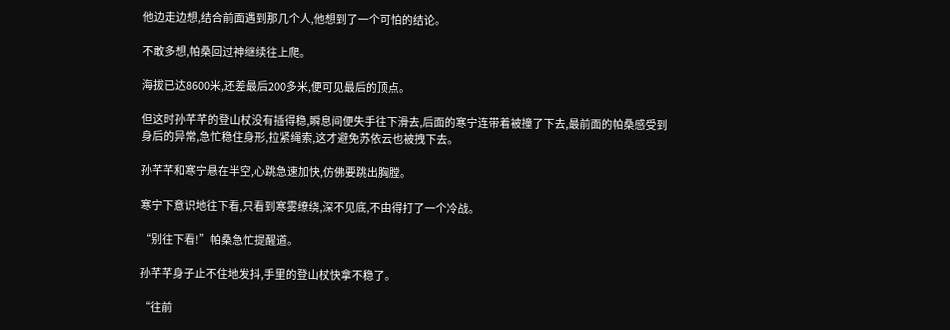他边走边想,结合前面遇到那几个人,他想到了一个可怕的结论。

不敢多想,帕桑回过神继续往上爬。

海拔已达8600米,还差最后200多米,便可见最后的顶点。

但这时孙芊芊的登山杖没有插得稳,瞬息间便失手往下滑去,后面的寒宁连带着被撞了下去,最前面的帕桑感受到身后的异常,急忙稳住身形,拉紧绳索,这才避免苏依云也被拽下去。

孙芊芊和寒宁悬在半空,心跳急速加快,仿佛要跳出胸膛。

寒宁下意识地往下看,只看到寒雾缭绕,深不见底,不由得打了一个冷战。

“别往下看!”帕桑急忙提醒道。

孙芊芊身子止不住地发抖,手里的登山杖快拿不稳了。

“往前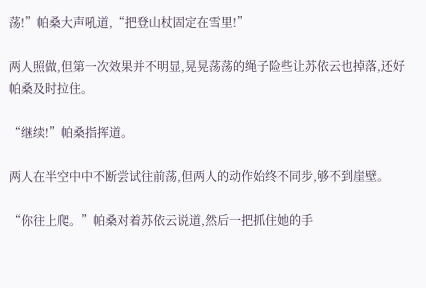荡!”帕桑大声吼道,“把登山杖固定在雪里!”

两人照做,但第一次效果并不明显,晃晃荡荡的绳子险些让苏依云也掉落,还好帕桑及时拉住。

“继续!”帕桑指挥道。

两人在半空中中不断尝试往前荡,但两人的动作始终不同步,够不到崖壁。

“你往上爬。”帕桑对着苏依云说道,然后一把抓住她的手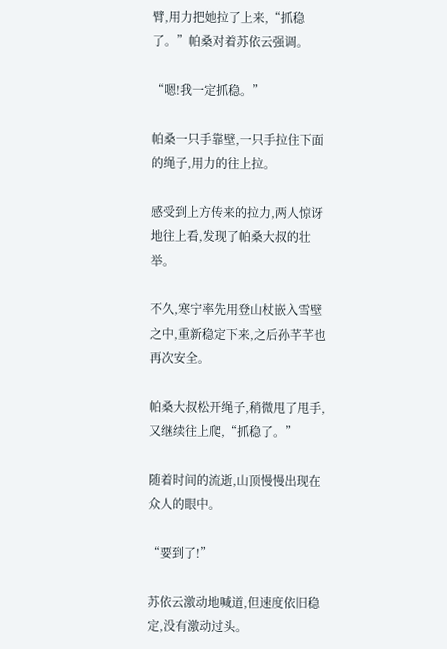臂,用力把她拉了上来,“抓稳了。”帕桑对着苏依云强调。

“嗯!我一定抓稳。”

帕桑一只手靠壁,一只手拉住下面的绳子,用力的往上拉。

感受到上方传来的拉力,两人惊讶地往上看,发现了帕桑大叔的壮举。

不久,寒宁率先用登山杖嵌入雪壁之中,重新稳定下来,之后孙芊芊也再次安全。

帕桑大叔松开绳子,稍微甩了甩手,又继续往上爬,“抓稳了。”

随着时间的流逝,山顶慢慢出现在众人的眼中。

“要到了!”

苏依云激动地喊道,但速度依旧稳定,没有激动过头。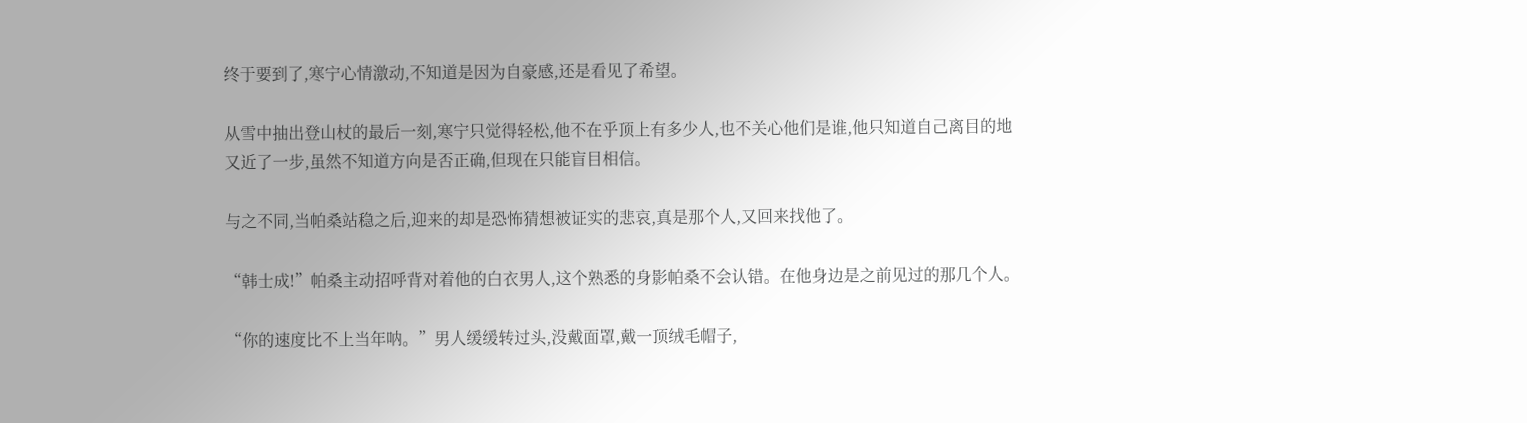终于要到了,寒宁心情激动,不知道是因为自豪感,还是看见了希望。

从雪中抽出登山杖的最后一刻,寒宁只觉得轻松,他不在乎顶上有多少人,也不关心他们是谁,他只知道自己离目的地又近了一步,虽然不知道方向是否正确,但现在只能盲目相信。

与之不同,当帕桑站稳之后,迎来的却是恐怖猜想被证实的悲哀,真是那个人,又回来找他了。

“韩士成!”帕桑主动招呼背对着他的白衣男人,这个熟悉的身影帕桑不会认错。在他身边是之前见过的那几个人。

“你的速度比不上当年呐。”男人缓缓转过头,没戴面罩,戴一顶绒毛帽子,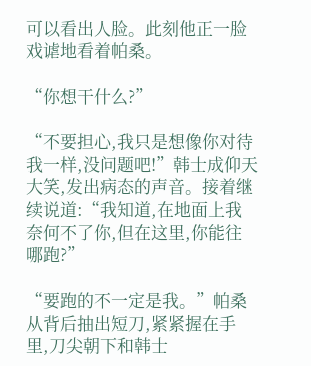可以看出人脸。此刻他正一脸戏谑地看着帕桑。

“你想干什么?”

“不要担心,我只是想像你对待我一样,没问题吧!”韩士成仰天大笑,发出病态的声音。接着继续说道:“我知道,在地面上我奈何不了你,但在这里,你能往哪跑?”

“要跑的不一定是我。”帕桑从背后抽出短刀,紧紧握在手里,刀尖朝下和韩士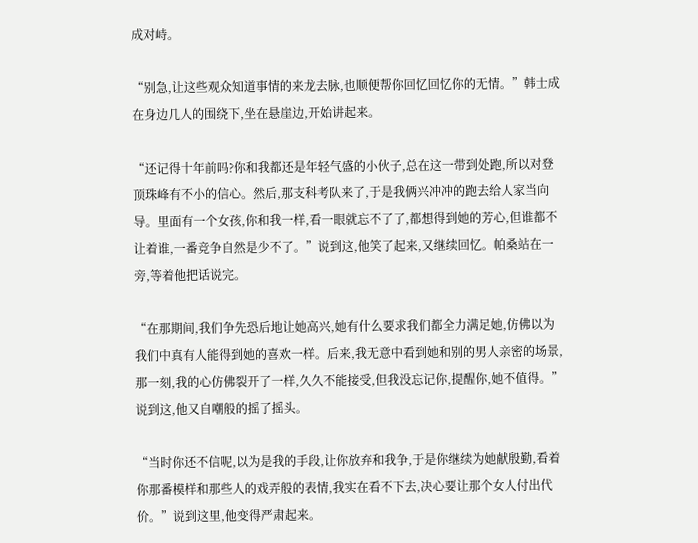成对峙。

“别急,让这些观众知道事情的来龙去脉,也顺便帮你回忆回忆你的无情。”韩士成在身边几人的围绕下,坐在悬崖边,开始讲起来。

“还记得十年前吗?你和我都还是年轻气盛的小伙子,总在这一带到处跑,所以对登顶珠峰有不小的信心。然后,那支科考队来了,于是我俩兴冲冲的跑去给人家当向导。里面有一个女孩,你和我一样,看一眼就忘不了了,都想得到她的芳心,但谁都不让着谁,一番竞争自然是少不了。”说到这,他笑了起来,又继续回忆。帕桑站在一旁,等着他把话说完。

“在那期间,我们争先恐后地让她高兴,她有什么要求我们都全力满足她,仿佛以为我们中真有人能得到她的喜欢一样。后来,我无意中看到她和别的男人亲密的场景,那一刻,我的心仿佛裂开了一样,久久不能接受,但我没忘记你,提醒你,她不值得。”说到这,他又自嘲般的摇了摇头。

“当时你还不信呢,以为是我的手段,让你放弃和我争,于是你继续为她献殷勤,看着你那番模样和那些人的戏弄般的表情,我实在看不下去,决心要让那个女人付出代价。”说到这里,他变得严肃起来。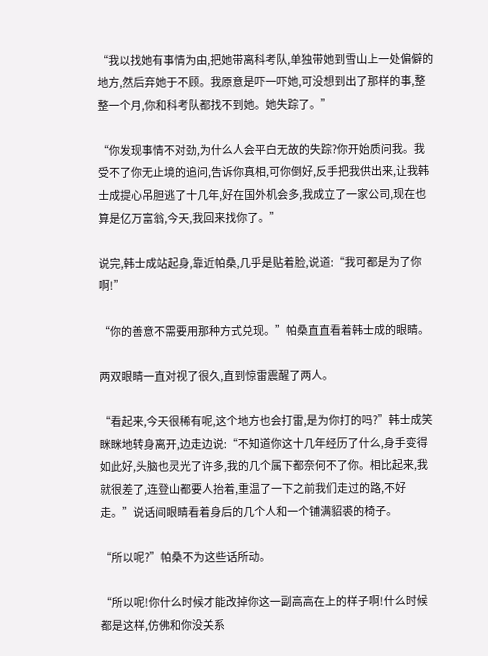“我以找她有事情为由,把她带离科考队,单独带她到雪山上一处偏僻的地方,然后弃她于不顾。我原意是吓一吓她,可没想到出了那样的事,整整一个月,你和科考队都找不到她。她失踪了。”

“你发现事情不对劲,为什么人会平白无故的失踪?你开始质问我。我受不了你无止境的追问,告诉你真相,可你倒好,反手把我供出来,让我韩士成提心吊胆逃了十几年,好在国外机会多,我成立了一家公司,现在也算是亿万富翁,今天,我回来找你了。”

说完,韩士成站起身,靠近帕桑,几乎是贴着脸,说道:“我可都是为了你啊!”

“你的善意不需要用那种方式兑现。”帕桑直直看着韩士成的眼睛。

两双眼睛一直对视了很久,直到惊雷震醒了两人。

“看起来,今天很稀有呢,这个地方也会打雷,是为你打的吗?”韩士成笑眯眯地转身离开,边走边说:“不知道你这十几年经历了什么,身手变得如此好,头脑也灵光了许多,我的几个属下都奈何不了你。相比起来,我就很差了,连登山都要人抬着,重温了一下之前我们走过的路,不好走。”说话间眼睛看着身后的几个人和一个铺满貂裘的椅子。

“所以呢?”帕桑不为这些话所动。

“所以呢!你什么时候才能改掉你这一副高高在上的样子啊!什么时候都是这样,仿佛和你没关系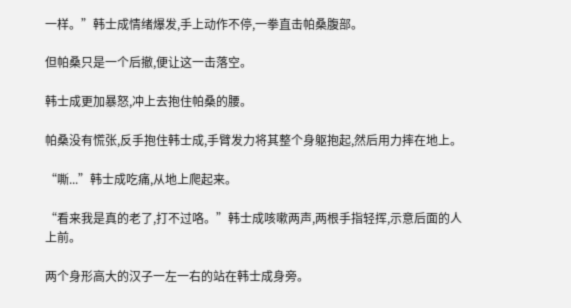一样。”韩士成情绪爆发,手上动作不停,一拳直击帕桑腹部。

但帕桑只是一个后撤,便让这一击落空。

韩士成更加暴怒,冲上去抱住帕桑的腰。

帕桑没有慌张,反手抱住韩士成,手臂发力将其整个身躯抱起,然后用力摔在地上。

“嘶...”韩士成吃痛,从地上爬起来。

“看来我是真的老了,打不过咯。”韩士成咳嗽两声,两根手指轻挥,示意后面的人上前。

两个身形高大的汉子一左一右的站在韩士成身旁。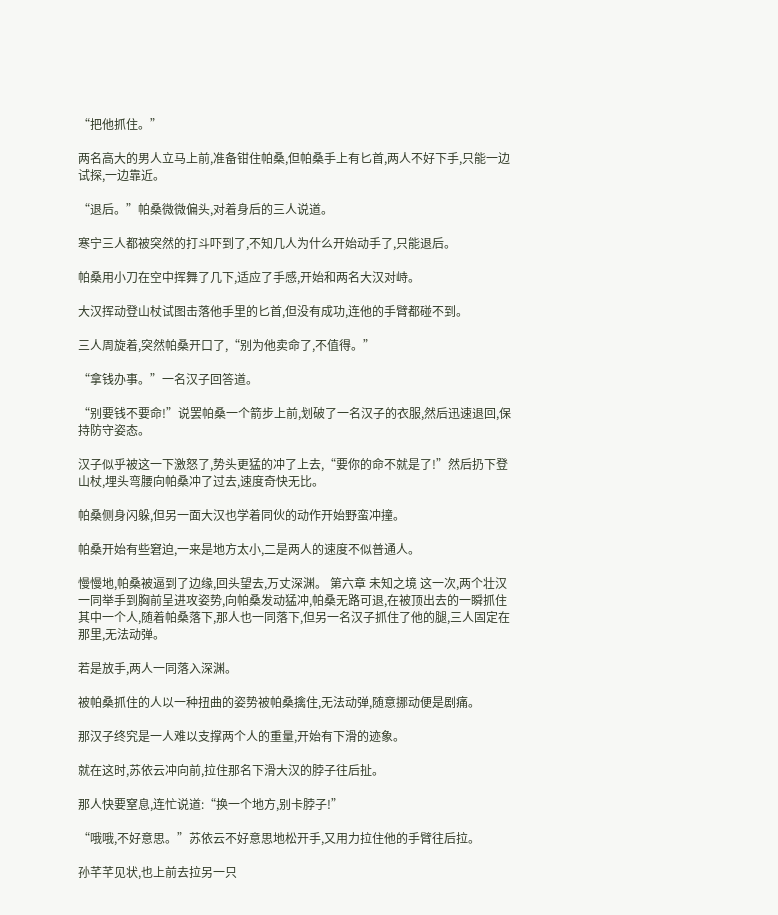“把他抓住。”

两名高大的男人立马上前,准备钳住帕桑,但帕桑手上有匕首,两人不好下手,只能一边试探,一边靠近。

“退后。”帕桑微微偏头,对着身后的三人说道。

寒宁三人都被突然的打斗吓到了,不知几人为什么开始动手了,只能退后。

帕桑用小刀在空中挥舞了几下,适应了手感,开始和两名大汉对峙。

大汉挥动登山杖试图击落他手里的匕首,但没有成功,连他的手臂都碰不到。

三人周旋着,突然帕桑开口了,“别为他卖命了,不值得。”

“拿钱办事。”一名汉子回答道。

“别要钱不要命!”说罢帕桑一个箭步上前,划破了一名汉子的衣服,然后迅速退回,保持防守姿态。

汉子似乎被这一下激怒了,势头更猛的冲了上去,“要你的命不就是了!”然后扔下登山杖,埋头弯腰向帕桑冲了过去,速度奇快无比。

帕桑侧身闪躲,但另一面大汉也学着同伙的动作开始野蛮冲撞。

帕桑开始有些窘迫,一来是地方太小,二是两人的速度不似普通人。

慢慢地,帕桑被逼到了边缘,回头望去,万丈深渊。 第六章 未知之境 这一次,两个壮汉一同举手到胸前呈进攻姿势,向帕桑发动猛冲,帕桑无路可退,在被顶出去的一瞬抓住其中一个人,随着帕桑落下,那人也一同落下,但另一名汉子抓住了他的腿,三人固定在那里,无法动弹。

若是放手,两人一同落入深渊。

被帕桑抓住的人以一种扭曲的姿势被帕桑擒住,无法动弹,随意挪动便是剧痛。

那汉子终究是一人难以支撑两个人的重量,开始有下滑的迹象。

就在这时,苏依云冲向前,拉住那名下滑大汉的脖子往后扯。

那人快要窒息,连忙说道:“换一个地方,别卡脖子!”

“哦哦,不好意思。”苏依云不好意思地松开手,又用力拉住他的手臂往后拉。

孙芊芊见状,也上前去拉另一只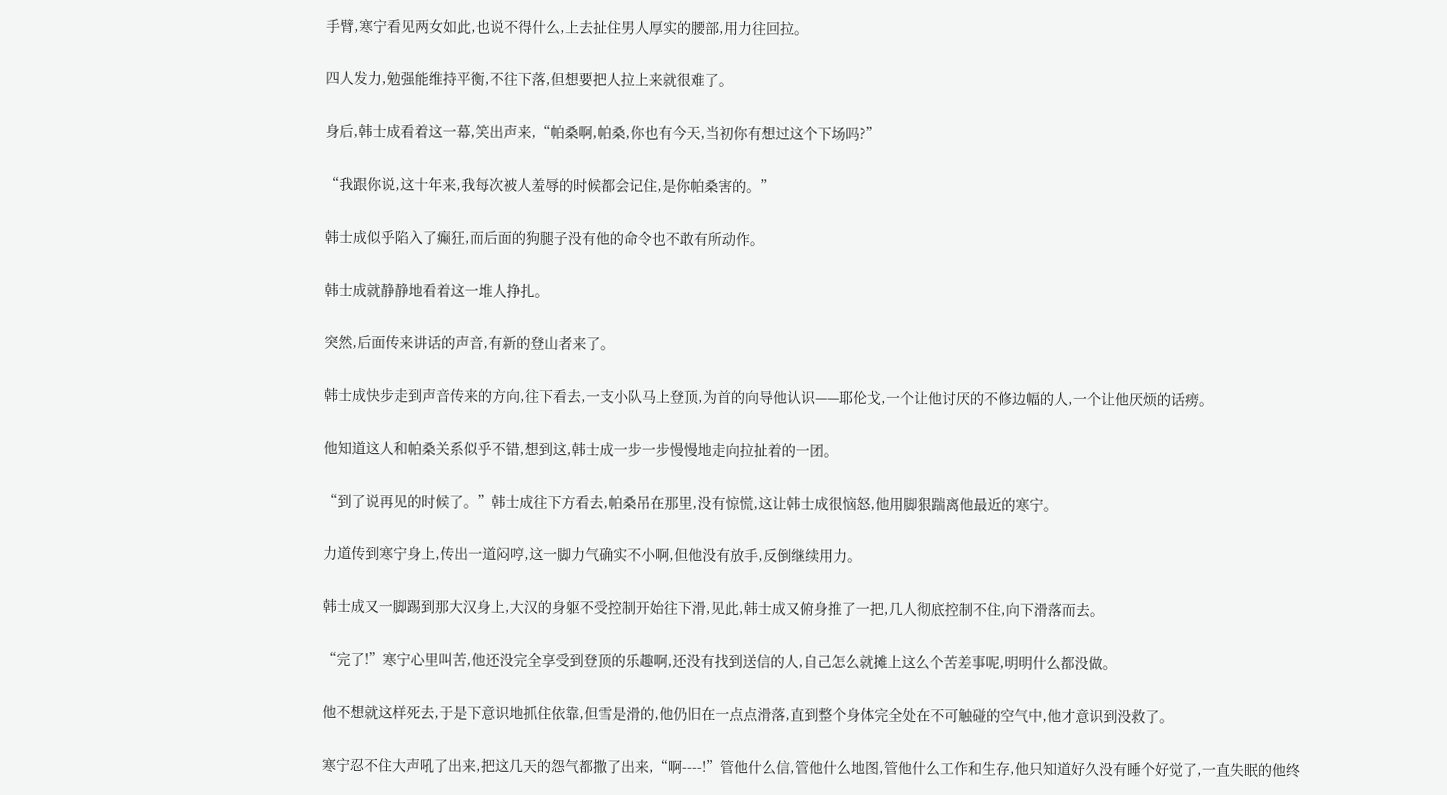手臂,寒宁看见两女如此,也说不得什么,上去扯住男人厚实的腰部,用力往回拉。

四人发力,勉强能维持平衡,不往下落,但想要把人拉上来就很难了。

身后,韩士成看着这一幕,笑出声来,“帕桑啊,帕桑,你也有今天,当初你有想过这个下场吗?”

“我跟你说,这十年来,我每次被人羞辱的时候都会记住,是你帕桑害的。”

韩士成似乎陷入了癫狂,而后面的狗腿子没有他的命令也不敢有所动作。

韩士成就静静地看着这一堆人挣扎。

突然,后面传来讲话的声音,有新的登山者来了。

韩士成快步走到声音传来的方向,往下看去,一支小队马上登顶,为首的向导他认识——耶伦戈,一个让他讨厌的不修边幅的人,一个让他厌烦的话痨。

他知道这人和帕桑关系似乎不错,想到这,韩士成一步一步慢慢地走向拉扯着的一团。

“到了说再见的时候了。”韩士成往下方看去,帕桑吊在那里,没有惊慌,这让韩士成很恼怒,他用脚狠踹离他最近的寒宁。

力道传到寒宁身上,传出一道闷哼,这一脚力气确实不小啊,但他没有放手,反倒继续用力。

韩士成又一脚踢到那大汉身上,大汉的身躯不受控制开始往下滑,见此,韩士成又俯身推了一把,几人彻底控制不住,向下滑落而去。

“完了!”寒宁心里叫苦,他还没完全享受到登顶的乐趣啊,还没有找到送信的人,自己怎么就摊上这么个苦差事呢,明明什么都没做。

他不想就这样死去,于是下意识地抓住依靠,但雪是滑的,他仍旧在一点点滑落,直到整个身体完全处在不可触碰的空气中,他才意识到没救了。

寒宁忍不住大声吼了出来,把这几天的怨气都撒了出来,“啊----!”管他什么信,管他什么地图,管他什么工作和生存,他只知道好久没有睡个好觉了,一直失眠的他终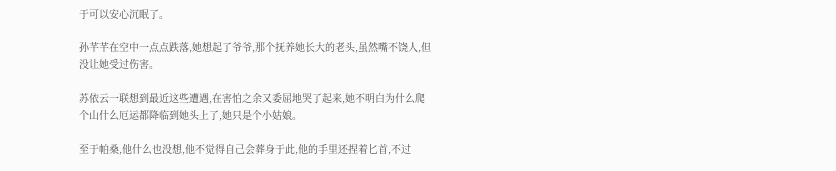于可以安心沉眠了。

孙芊芊在空中一点点跌落,她想起了爷爷,那个抚养她长大的老头,虽然嘴不饶人,但没让她受过伤害。

苏依云一联想到最近这些遭遇,在害怕之余又委屈地哭了起来,她不明白为什么爬个山什么厄运都降临到她头上了,她只是个小姑娘。

至于帕桑,他什么也没想,他不觉得自己会葬身于此,他的手里还捏着匕首,不过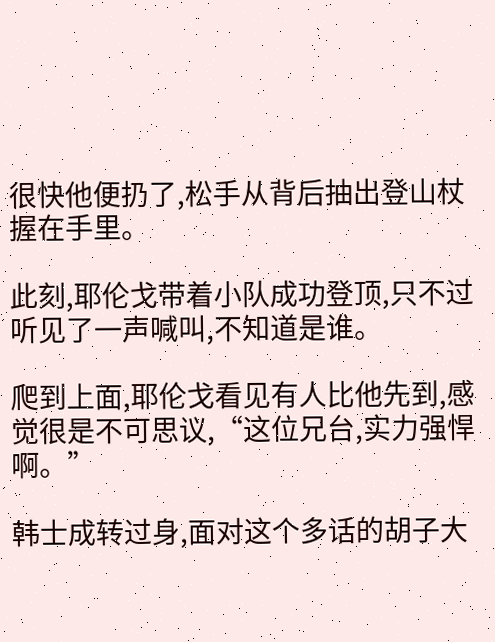很快他便扔了,松手从背后抽出登山杖握在手里。

此刻,耶伦戈带着小队成功登顶,只不过听见了一声喊叫,不知道是谁。

爬到上面,耶伦戈看见有人比他先到,感觉很是不可思议,“这位兄台,实力强悍啊。”

韩士成转过身,面对这个多话的胡子大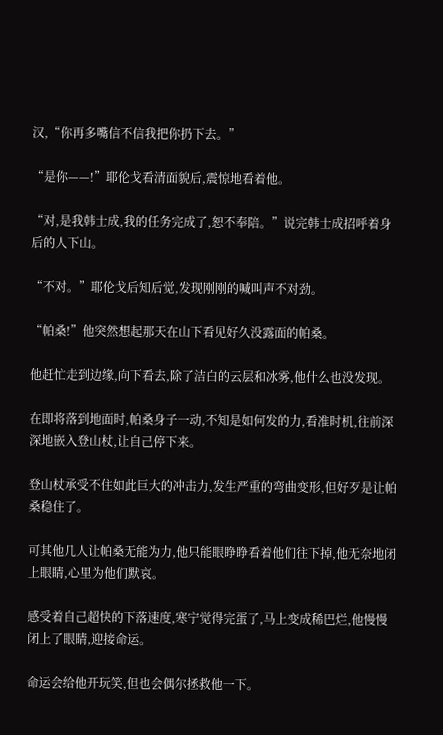汉,“你再多嘴信不信我把你扔下去。”

“是你——!”耶伦戈看清面貌后,震惊地看着他。

“对,是我韩士成,我的任务完成了,恕不奉陪。”说完韩士成招呼着身后的人下山。

“不对。”耶伦戈后知后觉,发现刚刚的喊叫声不对劲。

“帕桑!”他突然想起那天在山下看见好久没露面的帕桑。

他赶忙走到边缘,向下看去,除了洁白的云层和冰雾,他什么也没发现。

在即将落到地面时,帕桑身子一动,不知是如何发的力,看准时机,往前深深地嵌入登山杖,让自己停下来。

登山杖承受不住如此巨大的冲击力,发生严重的弯曲变形,但好歹是让帕桑稳住了。

可其他几人让帕桑无能为力,他只能眼睁睁看着他们往下掉,他无奈地闭上眼睛,心里为他们默哀。

感受着自己超快的下落速度,寒宁觉得完蛋了,马上变成稀巴烂,他慢慢闭上了眼睛,迎接命运。

命运会给他开玩笑,但也会偶尔拯救他一下。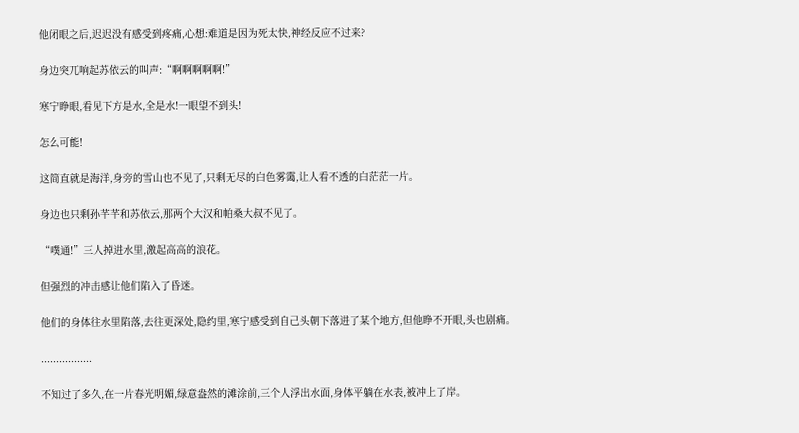他闭眼之后,迟迟没有感受到疼痛,心想:难道是因为死太快,神经反应不过来?

身边突兀响起苏依云的叫声:“啊啊啊啊啊!”

寒宁睁眼,看见下方是水,全是水!一眼望不到头!

怎么可能!

这简直就是海洋,身旁的雪山也不见了,只剩无尽的白色雾霭,让人看不透的白茫茫一片。

身边也只剩孙芊芊和苏依云,那两个大汉和帕桑大叔不见了。

“噗通!”三人掉进水里,激起高高的浪花。

但强烈的冲击感让他们陷入了昏迷。

他们的身体往水里陷落,去往更深处,隐约里,寒宁感受到自己头朝下落进了某个地方,但他睁不开眼,头也剧痛。

.................

不知过了多久,在一片春光明媚,绿意盎然的滩涂前,三个人浮出水面,身体平躺在水表,被冲上了岸。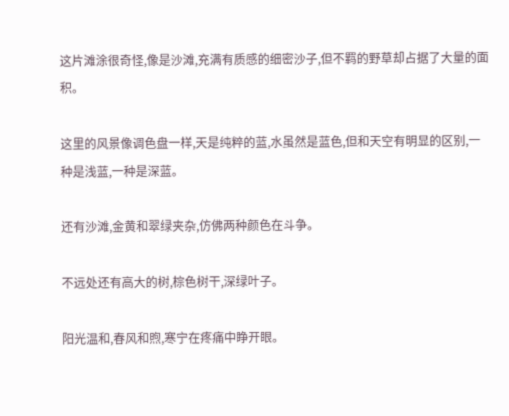这片滩涂很奇怪,像是沙滩,充满有质感的细密沙子,但不羁的野草却占据了大量的面积。

这里的风景像调色盘一样,天是纯粹的蓝,水虽然是蓝色,但和天空有明显的区别,一种是浅蓝,一种是深蓝。

还有沙滩,金黄和翠绿夹杂,仿佛两种颜色在斗争。

不远处还有高大的树,棕色树干,深绿叶子。

阳光温和,春风和煦,寒宁在疼痛中睁开眼。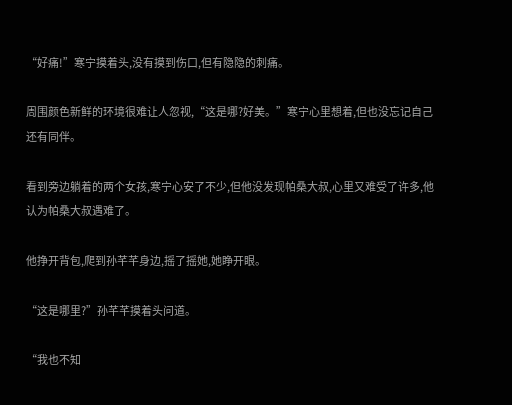“好痛!”寒宁摸着头,没有摸到伤口,但有隐隐的刺痛。

周围颜色新鲜的环境很难让人忽视,“这是哪?好美。”寒宁心里想着,但也没忘记自己还有同伴。

看到旁边躺着的两个女孩,寒宁心安了不少,但他没发现帕桑大叔,心里又难受了许多,他认为帕桑大叔遇难了。

他挣开背包,爬到孙芊芊身边,摇了摇她,她睁开眼。

“这是哪里?”孙芊芊摸着头问道。

“我也不知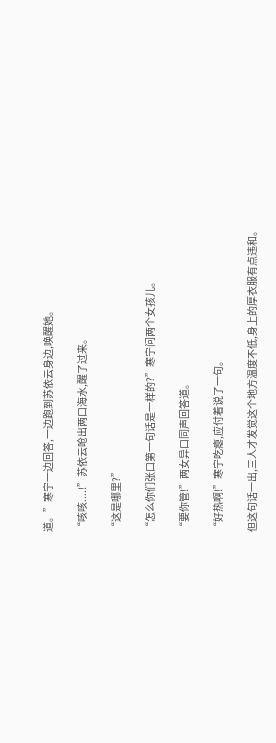道。”寒宁一边回答,一边跑到苏依云身边,唤醒她。

“咳咳....!”苏依云呛出两口海水,醒了过来。

“这是哪里?”

“怎么你们张口第一句话是一样的?”寒宁问两个女孩儿。

“要你管!”两女异口同声回答道。

“好热啊!”寒宁吃瘪,应付着说了一句。

但这句话一出,三人才发觉这个地方温度不低,身上的厚衣服有点违和。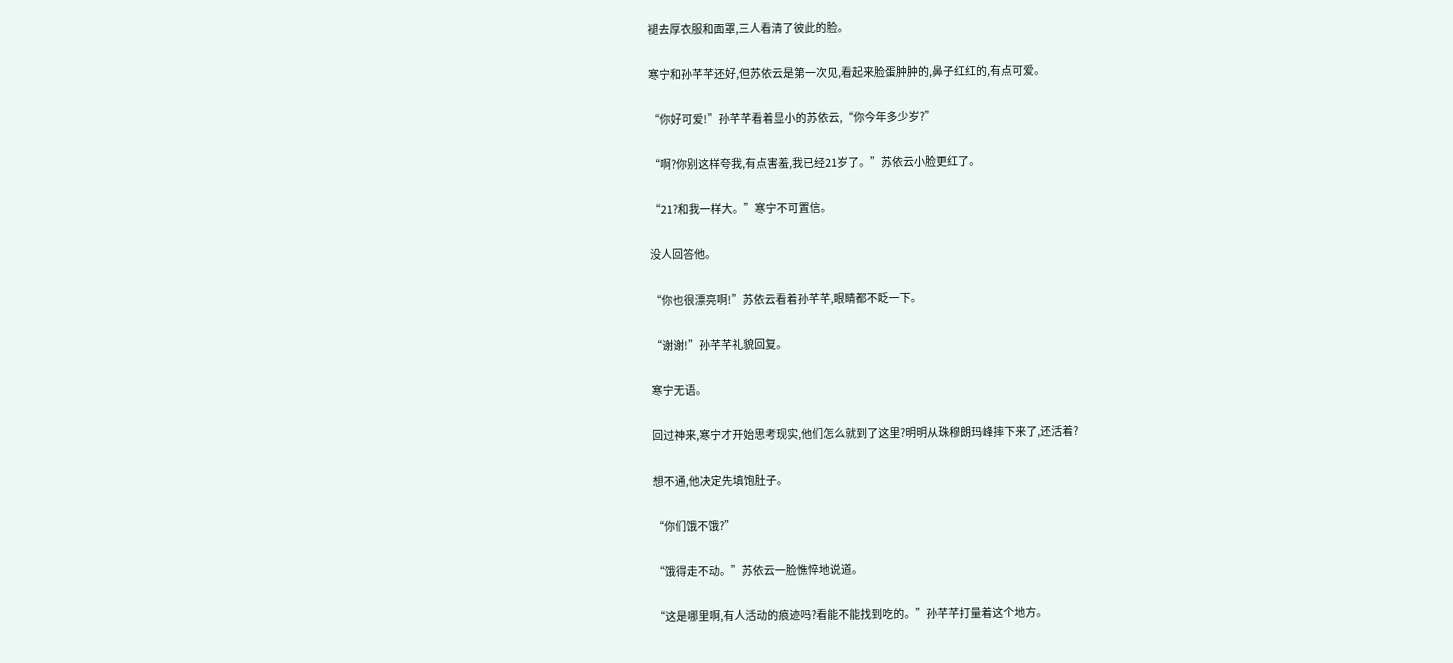褪去厚衣服和面罩,三人看清了彼此的脸。

寒宁和孙芊芊还好,但苏依云是第一次见,看起来脸蛋肿肿的,鼻子红红的,有点可爱。

“你好可爱!”孙芊芊看着显小的苏依云,“你今年多少岁?”

“啊?你别这样夸我,有点害羞,我已经21岁了。”苏依云小脸更红了。

“21?和我一样大。”寒宁不可置信。

没人回答他。

“你也很漂亮啊!”苏依云看着孙芊芊,眼睛都不眨一下。

“谢谢!”孙芊芊礼貌回复。

寒宁无语。

回过神来,寒宁才开始思考现实,他们怎么就到了这里?明明从珠穆朗玛峰摔下来了,还活着?

想不通,他决定先填饱肚子。

“你们饿不饿?”

“饿得走不动。”苏依云一脸憔悴地说道。

“这是哪里啊,有人活动的痕迹吗?看能不能找到吃的。”孙芊芊打量着这个地方。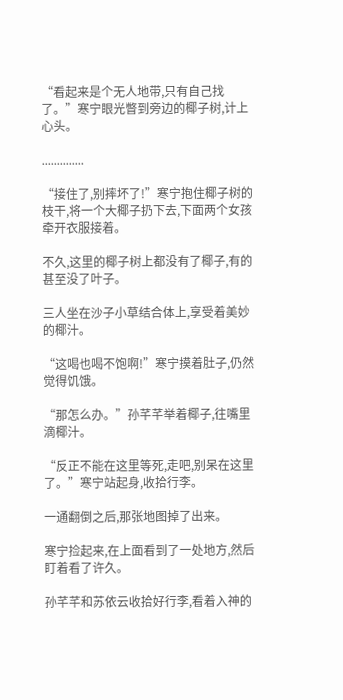“看起来是个无人地带,只有自己找了。”寒宁眼光瞥到旁边的椰子树,计上心头。

..............

“接住了,别摔坏了!”寒宁抱住椰子树的枝干,将一个大椰子扔下去,下面两个女孩牵开衣服接着。

不久,这里的椰子树上都没有了椰子,有的甚至没了叶子。

三人坐在沙子小草结合体上,享受着美妙的椰汁。

“这喝也喝不饱啊!”寒宁摸着肚子,仍然觉得饥饿。

“那怎么办。”孙芊芊举着椰子,往嘴里滴椰汁。

“反正不能在这里等死,走吧,别呆在这里了。”寒宁站起身,收拾行李。

一通翻倒之后,那张地图掉了出来。

寒宁捡起来,在上面看到了一处地方,然后盯着看了许久。

孙芊芊和苏依云收拾好行李,看着入神的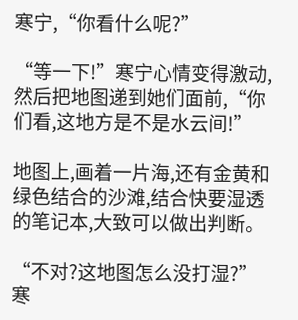寒宁,“你看什么呢?”

“等一下!”寒宁心情变得激动,然后把地图递到她们面前,“你们看,这地方是不是水云间!”

地图上,画着一片海,还有金黄和绿色结合的沙滩,结合快要湿透的笔记本,大致可以做出判断。

“不对?这地图怎么没打湿?”寒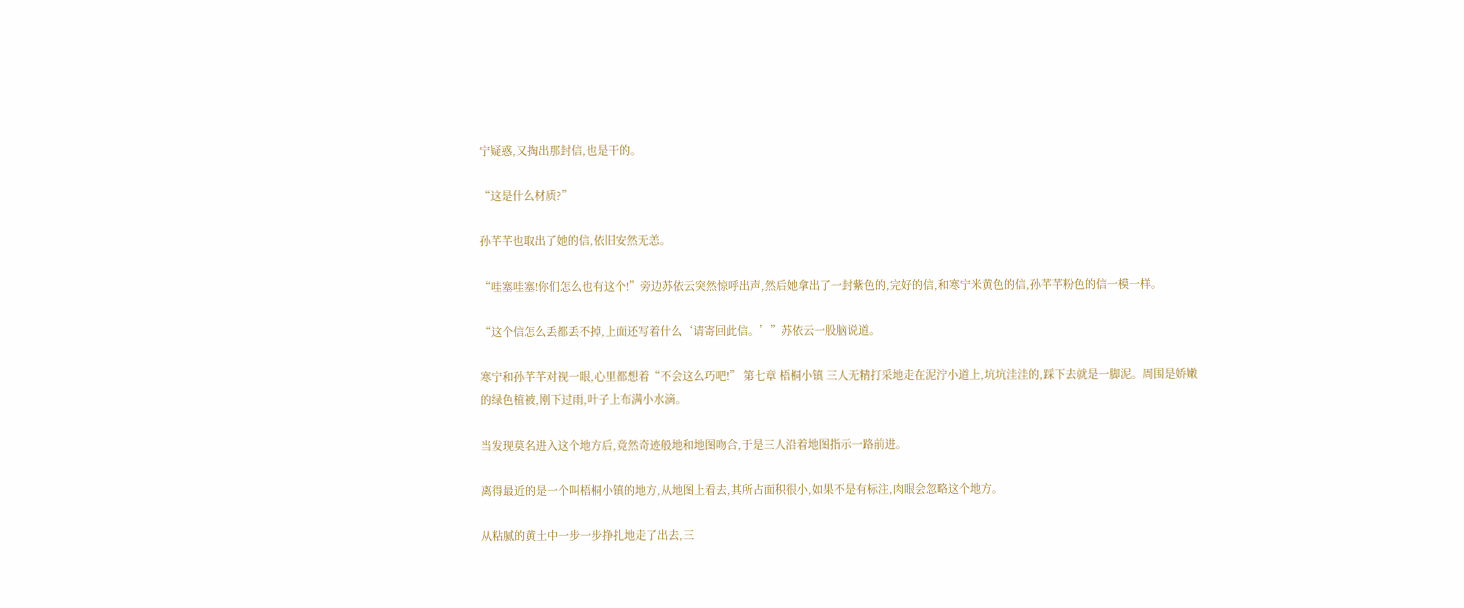宁疑惑,又掏出那封信,也是干的。

“这是什么材质?”

孙芊芊也取出了她的信,依旧安然无恙。

“哇塞哇塞!你们怎么也有这个!”旁边苏依云突然惊呼出声,然后她拿出了一封紫色的,完好的信,和寒宁米黄色的信,孙芊芊粉色的信一模一样。

“这个信怎么丢都丢不掉,上面还写着什么‘请寄回此信。’”苏依云一股脑说道。

寒宁和孙芊芊对视一眼,心里都想着“不会这么巧吧!” 第七章 梧桐小镇 三人无精打采地走在泥泞小道上,坑坑洼洼的,踩下去就是一脚泥。周围是娇嫩的绿色植被,刚下过雨,叶子上布满小水滴。

当发现莫名进入这个地方后,竟然奇迹般地和地图吻合,于是三人沿着地图指示一路前进。

离得最近的是一个叫梧桐小镇的地方,从地图上看去,其所占面积很小,如果不是有标注,肉眼会忽略这个地方。

从粘腻的黄土中一步一步挣扎地走了出去,三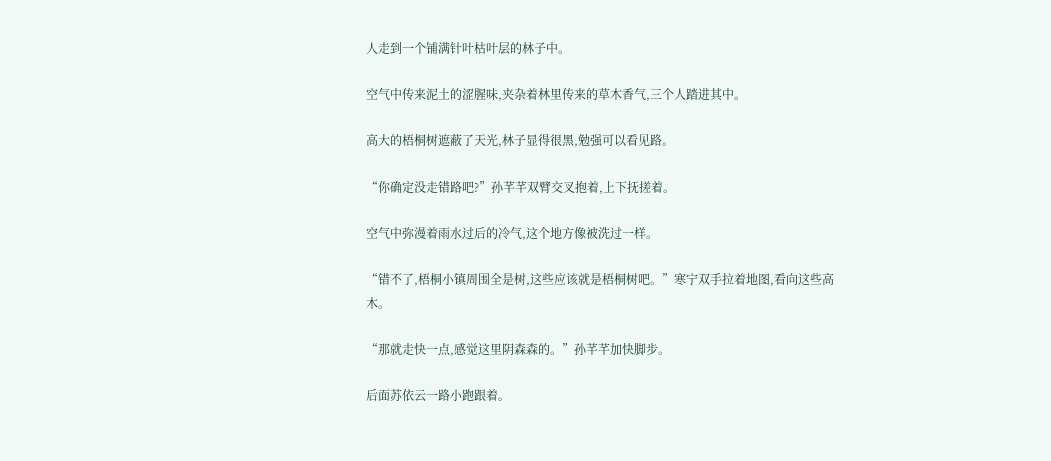人走到一个铺满针叶枯叶层的林子中。

空气中传来泥土的涩腥味,夹杂着林里传来的草木香气,三个人踏进其中。

高大的梧桐树遮蔽了天光,林子显得很黑,勉强可以看见路。

“你确定没走错路吧?”孙芊芊双臂交叉抱着,上下抚搓着。

空气中弥漫着雨水过后的冷气,这个地方像被洗过一样。

“错不了,梧桐小镇周围全是树,这些应该就是梧桐树吧。”寒宁双手拉着地图,看向这些高木。

“那就走快一点,感觉这里阴森森的。”孙芊芊加快脚步。

后面苏依云一路小跑跟着。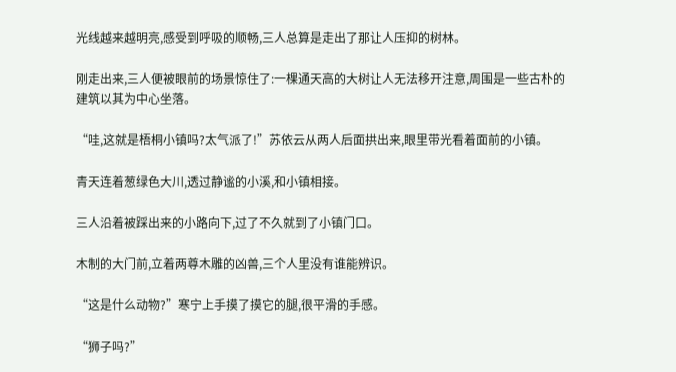光线越来越明亮,感受到呼吸的顺畅,三人总算是走出了那让人压抑的树林。

刚走出来,三人便被眼前的场景惊住了:一棵通天高的大树让人无法移开注意,周围是一些古朴的建筑以其为中心坐落。

“哇,这就是梧桐小镇吗?太气派了!”苏依云从两人后面拱出来,眼里带光看着面前的小镇。

青天连着葱绿色大川,透过静谧的小溪,和小镇相接。

三人沿着被踩出来的小路向下,过了不久就到了小镇门口。

木制的大门前,立着两尊木雕的凶兽,三个人里没有谁能辨识。

“这是什么动物?”寒宁上手摸了摸它的腿,很平滑的手感。

“狮子吗?”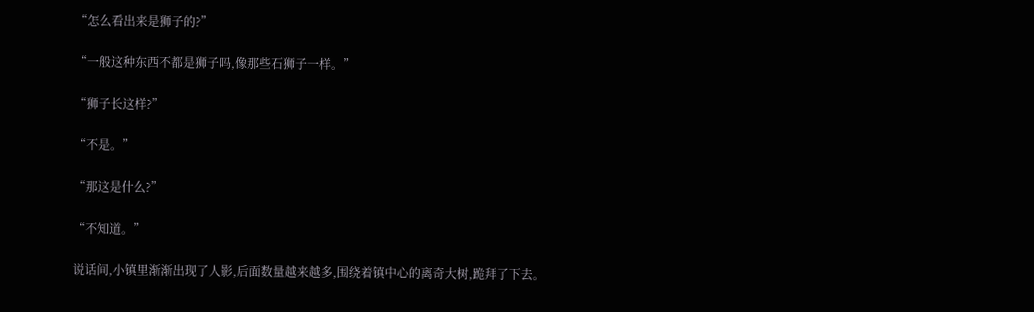“怎么看出来是狮子的?”

“一般这种东西不都是狮子吗,像那些石狮子一样。”

“狮子长这样?”

“不是。”

“那这是什么?”

“不知道。”

说话间,小镇里渐渐出现了人影,后面数量越来越多,围绕着镇中心的离奇大树,跪拜了下去。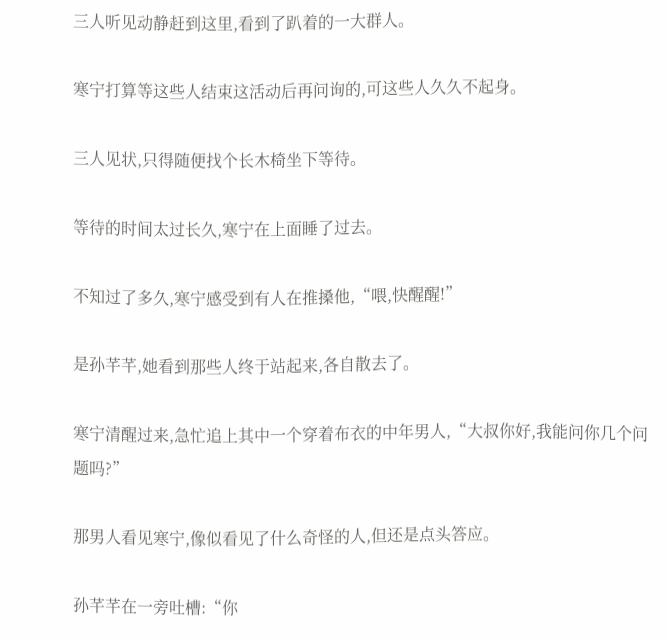三人听见动静赶到这里,看到了趴着的一大群人。

寒宁打算等这些人结束这活动后再问询的,可这些人久久不起身。

三人见状,只得随便找个长木椅坐下等待。

等待的时间太过长久,寒宁在上面睡了过去。

不知过了多久,寒宁感受到有人在推搡他,“喂,快醒醒!”

是孙芊芊,她看到那些人终于站起来,各自散去了。

寒宁清醒过来,急忙追上其中一个穿着布衣的中年男人,“大叔你好,我能问你几个问题吗?”

那男人看见寒宁,像似看见了什么奇怪的人,但还是点头答应。

孙芊芊在一旁吐槽:“你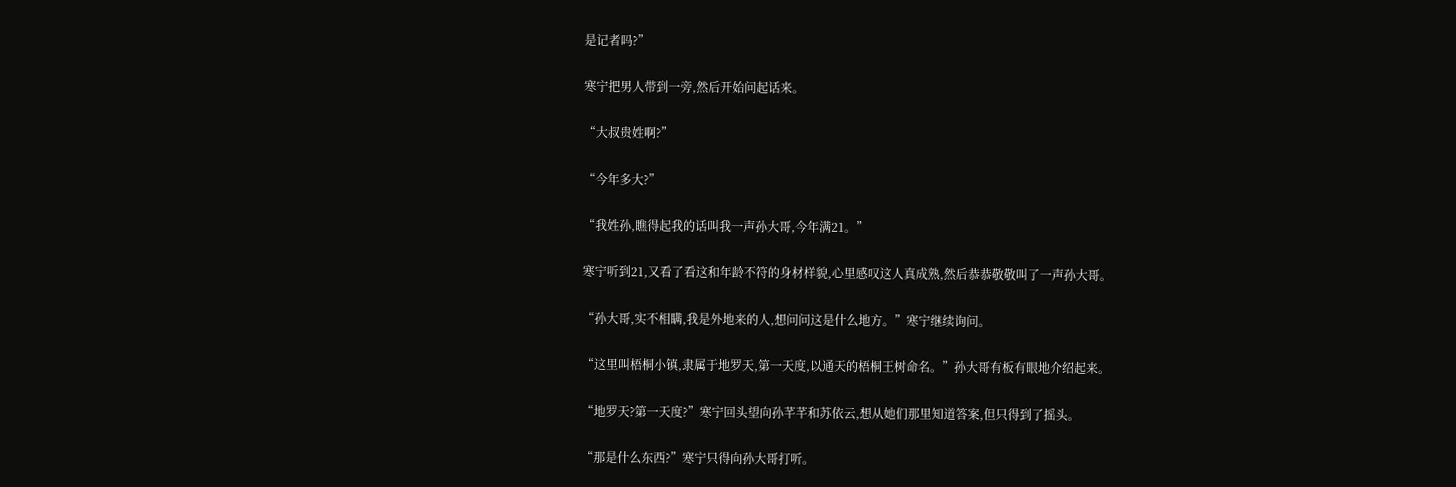是记者吗?”

寒宁把男人带到一旁,然后开始问起话来。

“大叔贵姓啊?”

“今年多大?”

“我姓孙,瞧得起我的话叫我一声孙大哥,今年满21。”

寒宁听到21,又看了看这和年龄不符的身材样貌,心里感叹这人真成熟,然后恭恭敬敬叫了一声孙大哥。

“孙大哥,实不相瞒,我是外地来的人,想问问这是什么地方。”寒宁继续询问。

“这里叫梧桐小镇,隶属于地罗天,第一天度,以通天的梧桐王树命名。”孙大哥有板有眼地介绍起来。

“地罗天?第一天度?”寒宁回头望向孙芊芊和苏依云,想从她们那里知道答案,但只得到了摇头。

“那是什么东西?”寒宁只得向孙大哥打听。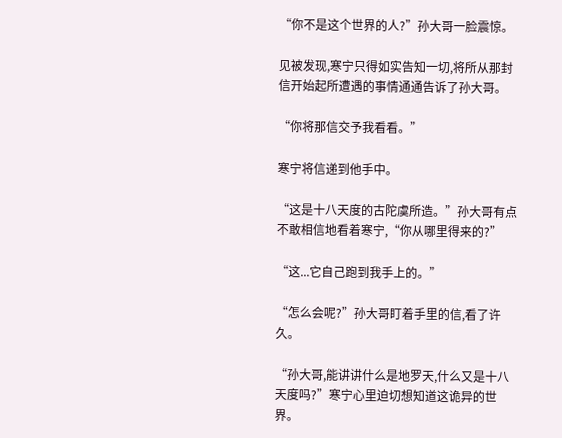“你不是这个世界的人?”孙大哥一脸震惊。

见被发现,寒宁只得如实告知一切,将所从那封信开始起所遭遇的事情通通告诉了孙大哥。

“你将那信交予我看看。”

寒宁将信递到他手中。

“这是十八天度的古陀虞所造。”孙大哥有点不敢相信地看着寒宁,“你从哪里得来的?”

“这...它自己跑到我手上的。”

“怎么会呢?”孙大哥盯着手里的信,看了许久。

“孙大哥,能讲讲什么是地罗天,什么又是十八天度吗?”寒宁心里迫切想知道这诡异的世界。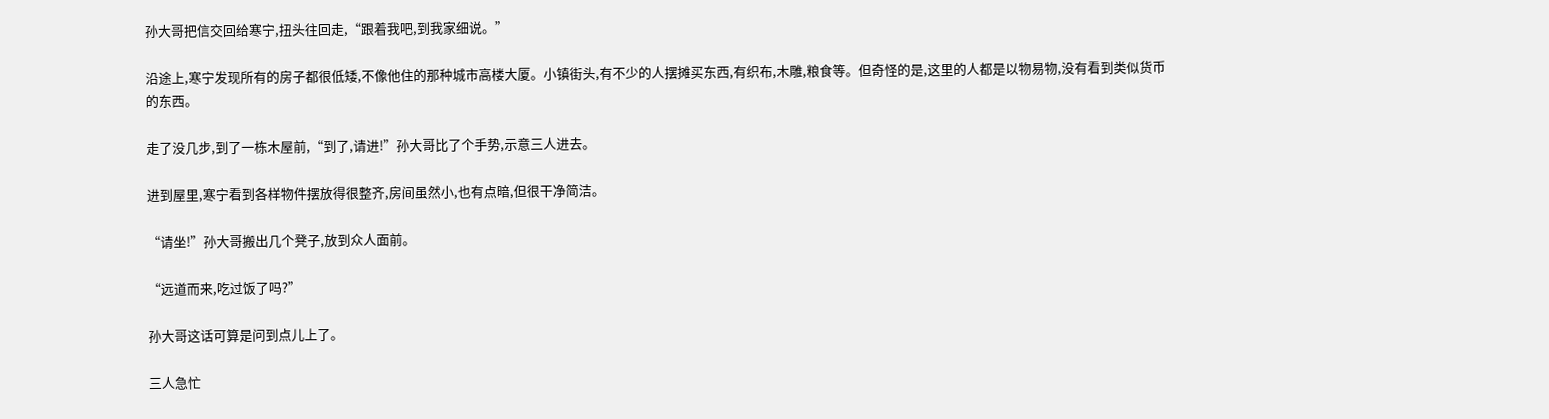孙大哥把信交回给寒宁,扭头往回走,“跟着我吧,到我家细说。”

沿途上,寒宁发现所有的房子都很低矮,不像他住的那种城市高楼大厦。小镇街头,有不少的人摆摊买东西,有织布,木雕,粮食等。但奇怪的是,这里的人都是以物易物,没有看到类似货币的东西。

走了没几步,到了一栋木屋前,“到了,请进!”孙大哥比了个手势,示意三人进去。

进到屋里,寒宁看到各样物件摆放得很整齐,房间虽然小,也有点暗,但很干净简洁。

“请坐!”孙大哥搬出几个凳子,放到众人面前。

“远道而来,吃过饭了吗?”

孙大哥这话可算是问到点儿上了。

三人急忙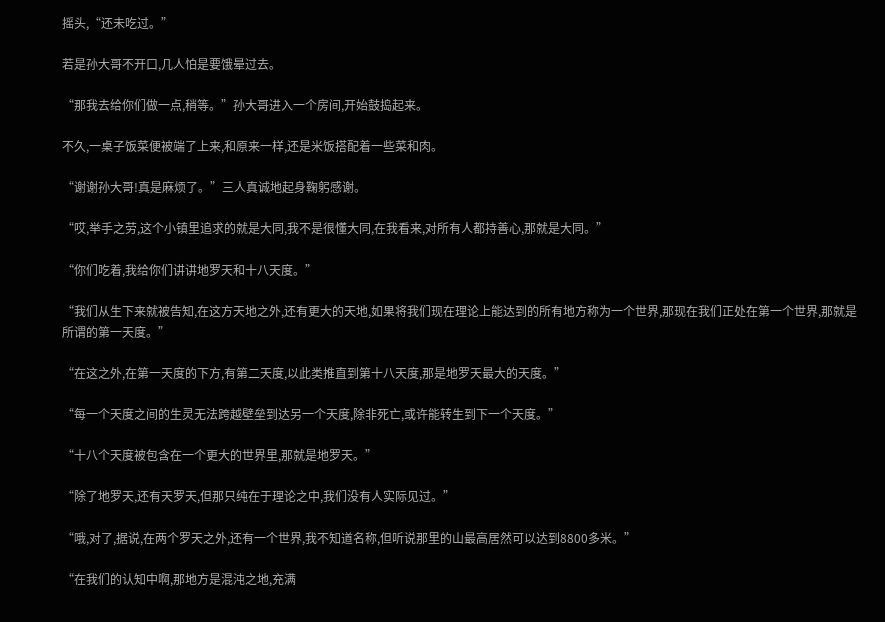摇头,“还未吃过。”

若是孙大哥不开口,几人怕是要饿晕过去。

“那我去给你们做一点,稍等。”孙大哥进入一个房间,开始鼓捣起来。

不久,一桌子饭菜便被端了上来,和原来一样,还是米饭搭配着一些菜和肉。

“谢谢孙大哥!真是麻烦了。”三人真诚地起身鞠躬感谢。

“哎,举手之劳,这个小镇里追求的就是大同,我不是很懂大同,在我看来,对所有人都持善心,那就是大同。”

“你们吃着,我给你们讲讲地罗天和十八天度。”

“我们从生下来就被告知,在这方天地之外,还有更大的天地,如果将我们现在理论上能达到的所有地方称为一个世界,那现在我们正处在第一个世界,那就是所谓的第一天度。”

“在这之外,在第一天度的下方,有第二天度,以此类推直到第十八天度,那是地罗天最大的天度。”

“每一个天度之间的生灵无法跨越壁垒到达另一个天度,除非死亡,或许能转生到下一个天度。”

“十八个天度被包含在一个更大的世界里,那就是地罗天。”

“除了地罗天,还有天罗天,但那只纯在于理论之中,我们没有人实际见过。”

“哦,对了,据说,在两个罗天之外,还有一个世界,我不知道名称,但听说那里的山最高居然可以达到8800多米。”

“在我们的认知中啊,那地方是混沌之地,充满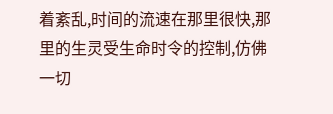着紊乱,时间的流速在那里很快,那里的生灵受生命时令的控制,仿佛一切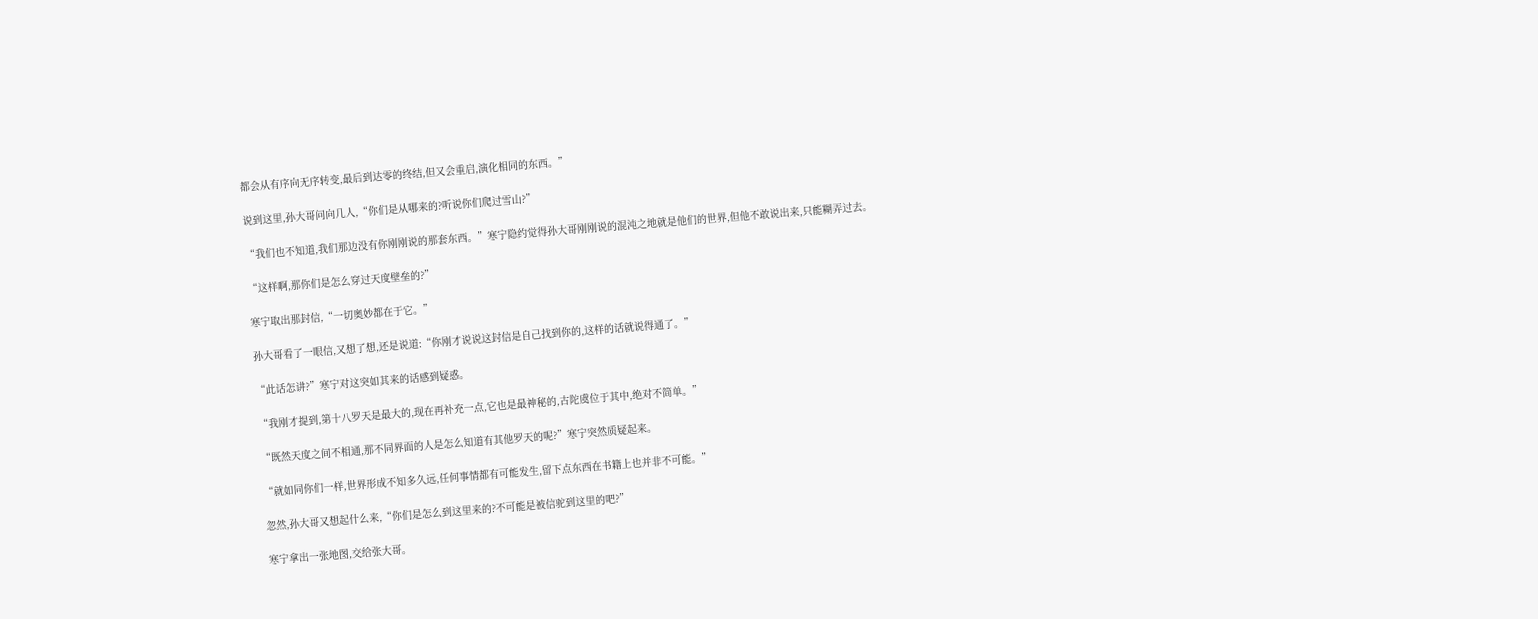都会从有序向无序转变,最后到达零的终结,但又会重启,演化相同的东西。”

说到这里,孙大哥问向几人,“你们是从哪来的?听说你们爬过雪山?”

“我们也不知道,我们那边没有你刚刚说的那套东西。”寒宁隐约觉得孙大哥刚刚说的混沌之地就是他们的世界,但他不敢说出来,只能糊弄过去。

“这样啊,那你们是怎么穿过天度壁垒的?”

寒宁取出那封信,“一切奥妙都在于它。”

孙大哥看了一眼信,又想了想,还是说道:“你刚才说说这封信是自己找到你的,这样的话就说得通了。”

“此话怎讲?”寒宁对这突如其来的话感到疑惑。

“我刚才提到,第十八罗天是最大的,现在再补充一点,它也是最神秘的,古陀虞位于其中,绝对不简单。”

“既然天度之间不相通,那不同界面的人是怎么知道有其他罗天的呢?”寒宁突然质疑起来。

“就如同你们一样,世界形成不知多久远,任何事情都有可能发生,留下点东西在书籍上也并非不可能。”

忽然,孙大哥又想起什么来,“你们是怎么到这里来的?不可能是被信驼到这里的吧?”

寒宁拿出一张地图,交给张大哥。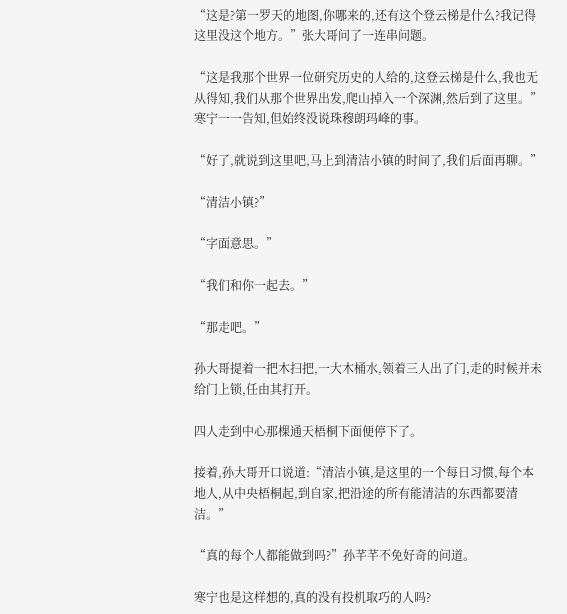“这是?第一罗天的地图,你哪来的,还有这个登云梯是什么?我记得这里没这个地方。”张大哥问了一连串问题。

“这是我那个世界一位研究历史的人给的,这登云梯是什么,我也无从得知,我们从那个世界出发,爬山掉入一个深渊,然后到了这里。”寒宁一一告知,但始终没说珠穆朗玛峰的事。

“好了,就说到这里吧,马上到清洁小镇的时间了,我们后面再聊。”

“清洁小镇?”

“字面意思。”

“我们和你一起去。”

“那走吧。”

孙大哥提着一把木扫把,一大木桶水,领着三人出了门,走的时候并未给门上锁,任由其打开。

四人走到中心那棵通天梧桐下面便停下了。

接着,孙大哥开口说道:“清洁小镇,是这里的一个每日习惯,每个本地人,从中央梧桐起,到自家,把沿途的所有能清洁的东西都要清洁。”

“真的每个人都能做到吗?”孙芊芊不免好奇的问道。

寒宁也是这样想的,真的没有投机取巧的人吗?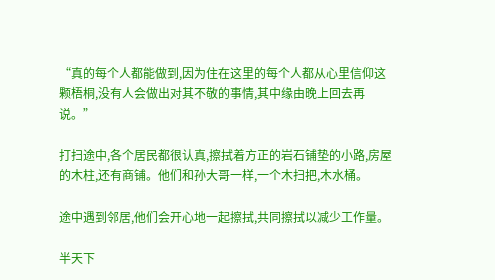“真的每个人都能做到,因为住在这里的每个人都从心里信仰这颗梧桐,没有人会做出对其不敬的事情,其中缘由晚上回去再说。”

打扫途中,各个居民都很认真,擦拭着方正的岩石铺垫的小路,房屋的木柱,还有商铺。他们和孙大哥一样,一个木扫把,木水桶。

途中遇到邻居,他们会开心地一起擦拭,共同擦拭以减少工作量。

半天下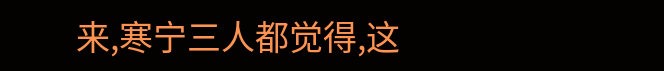来,寒宁三人都觉得,这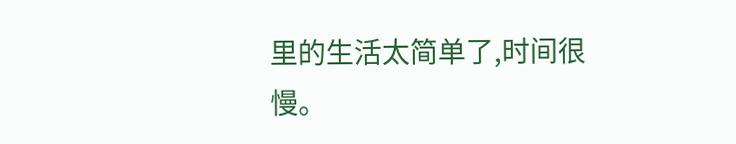里的生活太简单了,时间很慢。